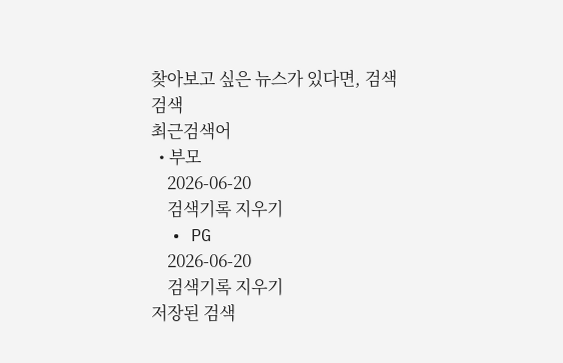찾아보고 싶은 뉴스가 있다면, 검색
검색
최근검색어
  • 부모
    2026-06-20
    검색기록 지우기
  • PG
    2026-06-20
    검색기록 지우기
저장된 검색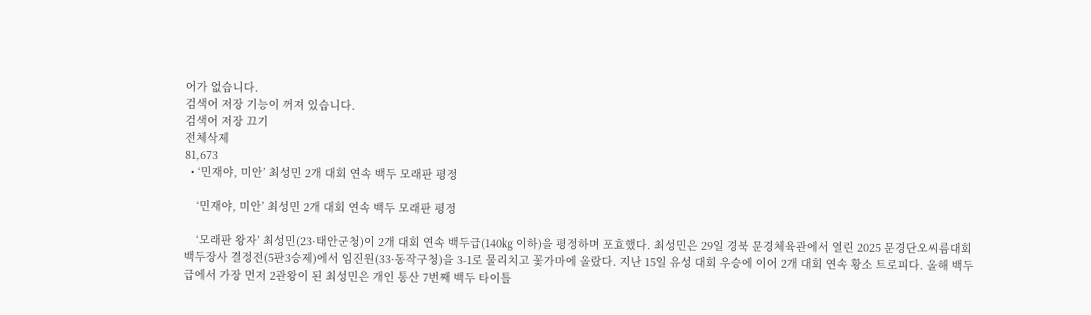어가 없습니다.
검색어 저장 기능이 꺼져 있습니다.
검색어 저장 끄기
전체삭제
81,673
  • ‘민재야, 미안’ 최성민 2개 대회 연속 백두 모래판 평정

    ‘민재야, 미안’ 최성민 2개 대회 연속 백두 모래판 평정

    ‘모래판 왕자’ 최성민(23·태안군청)이 2개 대회 연속 백두급(140㎏ 이하)을 평정하며 포효했다. 최성민은 29일 경북 문경체육관에서 열린 2025 문경단오씨름대회 백두장사 결정전(5판3승제)에서 임진원(33·동작구청)을 3-1로 물리치고 꽃가마에 올랐다. 지난 15일 유성 대회 우승에 이어 2개 대회 연속 황소 트로피다. 올해 백두급에서 가장 먼저 2관왕이 된 최성민은 개인 통산 7번째 백두 타이틀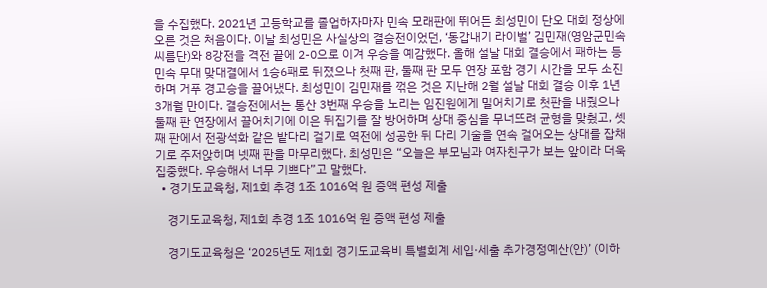을 수집했다. 2021년 고등학교를 졸업하자마자 민속 모래판에 뛰어든 최성민이 단오 대회 정상에 오른 것은 처음이다. 이날 최성민은 사실상의 결승전이었던, ‘동갑내기 라이벌’ 김민재(영암군민속씨름단)와 8강전을 격전 끝에 2-0으로 이겨 우승을 예감했다. 올해 설날 대회 결승에서 패하는 등 민속 무대 맞대결에서 1승6패로 뒤졌으나 첫째 판, 둘째 판 모두 연장 포함 경기 시간을 모두 소진하며 거푸 경고승을 끌어냈다. 최성민이 김민재를 꺾은 것은 지난해 2월 설날 대회 결승 이후 1년 3개월 만이다. 결승전에서는 통산 3번째 우승을 노리는 임진원에게 밀어치기로 첫판을 내줬으나 둘째 판 연장에서 끌어치기에 이은 뒤집기를 잘 방어하며 상대 중심을 무너뜨려 균형을 맞췄고, 셋째 판에서 전광석화 같은 밭다리 걸기로 역전에 성공한 뒤 다리 기술을 연속 걸어오는 상대를 잡채기로 주저앉히며 넷째 판을 마무리했다. 최성민은 “오늘은 부모님과 여자친구가 보는 앞이라 더욱 집중했다. 우승해서 너무 기쁘다”고 말했다.
  • 경기도교육청, 제1회 추경 1조 1016억 원 증액 편성 제출

    경기도교육청, 제1회 추경 1조 1016억 원 증액 편성 제출

    경기도교육청은 ‘2025년도 제1회 경기도교육비 특별회계 세입·세출 추가경정예산(안)’ (이하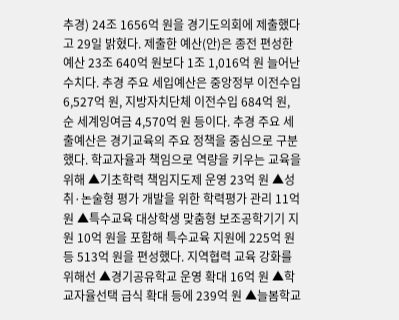추경) 24조 1656억 원을 경기도의회에 제출했다고 29일 밝혔다. 제출한 예산(안)은 종전 편성한 예산 23조 640억 원보다 1조 1,016억 원 늘어난 수치다. 추경 주요 세입예산은 중앙정부 이전수입 6,527억 원, 지방자치단체 이전수입 684억 원, 순 세계잉여금 4,570억 원 등이다. 추경 주요 세출예산은 경기교육의 주요 정책을 중심으로 구분했다. 학교자율과 책임으로 역량을 키우는 교육을 위해 ▲기초학력 책임지도제 운영 23억 원 ▲성취·논술형 평가 개발을 위한 학력평가 관리 11억 원 ▲특수교육 대상학생 맞춤형 보조공학기기 지원 10억 원을 포함해 특수교육 지원에 225억 원 등 513억 원을 편성했다. 지역협력 교육 강화를 위해선 ▲경기공유학교 운영 확대 16억 원 ▲학교자율선택 급식 확대 등에 239억 원 ▲늘봄학교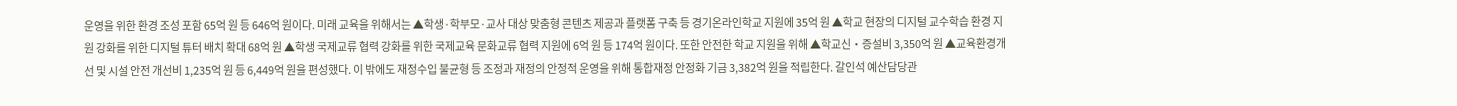운영을 위한 환경 조성 포함 65억 원 등 646억 원이다. 미래 교육을 위해서는 ▲학생·학부모·교사 대상 맞춤형 콘텐츠 제공과 플랫폼 구축 등 경기온라인학교 지원에 35억 원 ▲학교 현장의 디지털 교수학습 환경 지원 강화를 위한 디지털 튜터 배치 확대 68억 원 ▲학생 국제교류 협력 강화를 위한 국제교육 문화교류 협력 지원에 6억 원 등 174억 원이다. 또한 안전한 학교 지원을 위해 ▲학교신‧증설비 3,350억 원 ▲교육환경개선 및 시설 안전 개선비 1,235억 원 등 6,449억 원을 편성했다. 이 밖에도 재정수입 불균형 등 조정과 재정의 안정적 운영을 위해 통합재정 안정화 기금 3,382억 원을 적립한다. 갈인석 예산담당관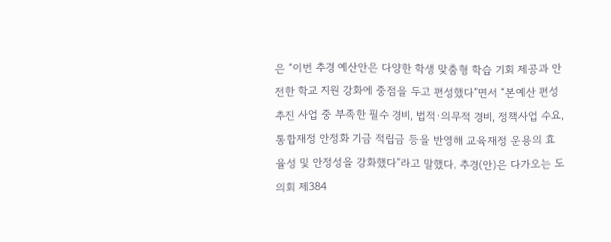은 “이번 추경 예산안은 다양한 학생 맞춤형 학습 기회 제공과 안전한 학교 지원 강화에 중점을 두고 편성했다”면서 “본예산 편성 추진 사업 중 부족한 필수 경비, 법적·의무적 경비, 정책사업 수요, 통합재정 안정화 기금 적립금 등을 반영해 교육재정 운용의 효율성 및 안정성을 강화했다”라고 말했다. 추경(안)은 다가오는 도의회 제384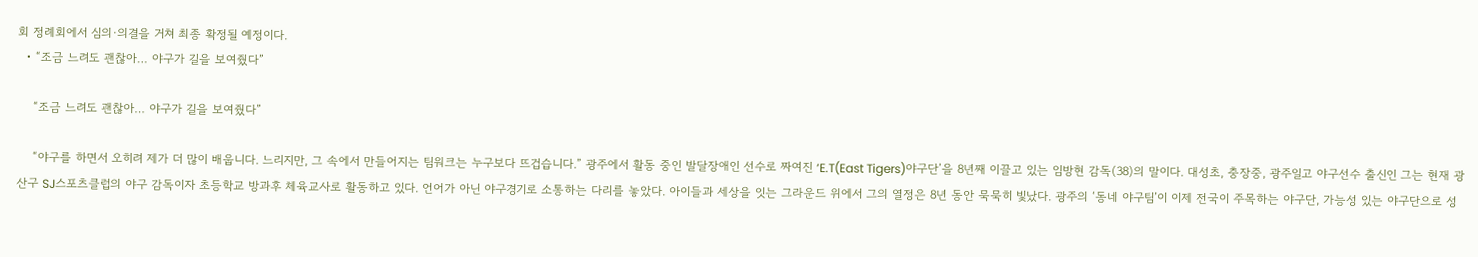회 정례회에서 심의·의결을 거쳐 최종 확정될 예정이다.
  • “조금 느려도 괜찮아… 야구가 길을 보여줬다”

    “조금 느려도 괜찮아… 야구가 길을 보여줬다”

    “야구를 하면서 오히려 제가 더 많이 배웁니다. 느리지만, 그 속에서 만들어지는 팀워크는 누구보다 뜨겁습니다.” 광주에서 활동 중인 발달장애인 선수로 짜여진 ‘E.T(East Tigers)야구단’을 8년째 이끌고 있는 임방현 감독(38)의 말이다. 대성초, 충장중, 광주일고 야구선수 출신인 그는 현재 광산구 SJ스포츠클럽의 야구 감독이자 초등학교 방과후 체육교사로 활동하고 있다. 언어가 아닌 야구경기로 소통하는 다리를 놓았다. 아이들과 세상을 잇는 그라운드 위에서 그의 열정은 8년 동안 묵묵히 빛났다. 광주의 ‘동네 야구팀’이 이제 전국이 주목하는 야구단, 가능성 있는 야구단으로 성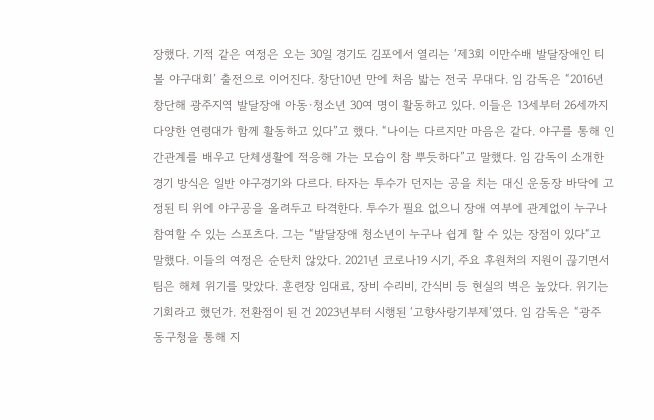장했다. 기적 같은 여정은 오는 30일 경기도 김포에서 열리는 ‘제3회 이만수배 발달장애인 티볼 야구대회’ 출전으로 이어진다. 창단10년 만에 처음 밟는 전국 무대다. 임 감독은 “2016년 창단해 광주지역 발달장애 아동·청소년 30여 명이 활동하고 있다. 이들은 13세부터 26세까지 다양한 연령대가 함께 활동하고 있다”고 했다. “나이는 다르지만 마음은 같다. 야구를 통해 인간관계를 배우고 단체생활에 적응해 가는 모습이 참 뿌듯하다”고 말했다. 임 감독이 소개한 경기 방식은 일반 야구경기와 다르다. 타자는 투수가 던지는 공을 치는 대신 운동장 바닥에 고정된 티 위에 야구공을 올려두고 타격한다. 투수가 필요 없으니 장애 여부에 관계없이 누구나 참여할 수 있는 스포츠다. 그는 “발달장애 청소년이 누구나 쉽게 할 수 있는 장점이 있다“고 말했다. 이들의 여정은 순탄치 않았다. 2021년 코로나19 시기, 주요 후원처의 지원이 끊기면서 팀은 해체 위기를 맞았다. 훈련장 임대료, 장비 수리비, 간식비 등 현실의 벽은 높았다. 위기는 기회라고 했던가. 전환점이 된 건 2023년부터 시행된 ‘고향사랑기부제’였다. 임 감독은 “광주 동구청을 통해 지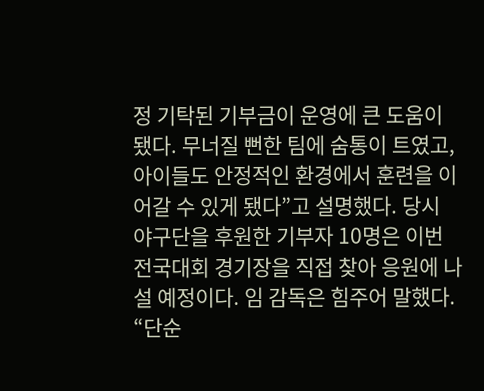정 기탁된 기부금이 운영에 큰 도움이 됐다. 무너질 뻔한 팀에 숨통이 트였고, 아이들도 안정적인 환경에서 훈련을 이어갈 수 있게 됐다”고 설명했다. 당시 야구단을 후원한 기부자 10명은 이번 전국대회 경기장을 직접 찾아 응원에 나설 예정이다. 임 감독은 힘주어 말했다. “단순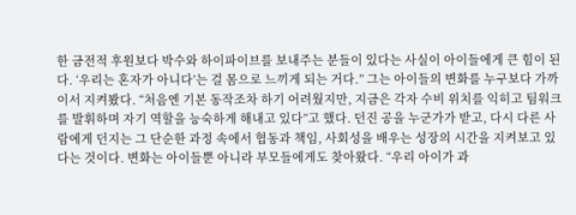한 금전적 후원보다 박수와 하이파이브를 보내주는 분들이 있다는 사실이 아이들에게 큰 힘이 된다. ‘우리는 혼자가 아니다’는 걸 몸으로 느끼게 되는 거다.” 그는 아이들의 변화를 누구보다 가까이서 지켜봤다. “처음엔 기본 동작조차 하기 어려웠지만, 지금은 각자 수비 위치를 익히고 팀워크를 발휘하며 자기 역할을 능숙하게 해내고 있다”고 했다. 던진 공을 누군가가 받고, 다시 다른 사람에게 던지는 그 단순한 과정 속에서 협동과 책임, 사회성을 배우는 성장의 시간을 지켜보고 있다는 것이다. 변화는 아이들뿐 아니라 부모들에게도 찾아왔다. “우리 아이가 과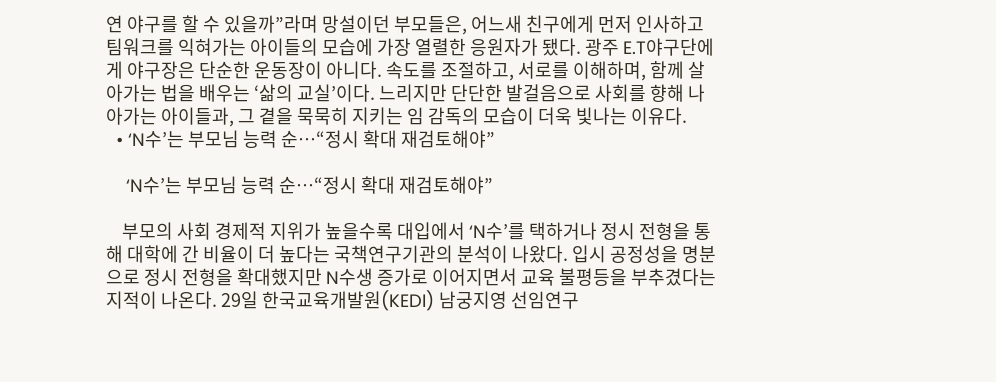연 야구를 할 수 있을까”라며 망설이던 부모들은, 어느새 친구에게 먼저 인사하고 팀워크를 익혀가는 아이들의 모습에 가장 열렬한 응원자가 됐다. 광주 E.T야구단에게 야구장은 단순한 운동장이 아니다. 속도를 조절하고, 서로를 이해하며, 함께 살아가는 법을 배우는 ‘삶의 교실’이다. 느리지만 단단한 발걸음으로 사회를 향해 나아가는 아이들과, 그 곁을 묵묵히 지키는 임 감독의 모습이 더욱 빛나는 이유다.
  • ‘N수’는 부모님 능력 순…“정시 확대 재검토해야”

    ‘N수’는 부모님 능력 순…“정시 확대 재검토해야”

    부모의 사회 경제적 지위가 높을수록 대입에서 ‘N수’를 택하거나 정시 전형을 통해 대학에 간 비율이 더 높다는 국책연구기관의 분석이 나왔다. 입시 공정성을 명분으로 정시 전형을 확대했지만 N수생 증가로 이어지면서 교육 불평등을 부추겼다는 지적이 나온다. 29일 한국교육개발원(KEDI) 남궁지영 선임연구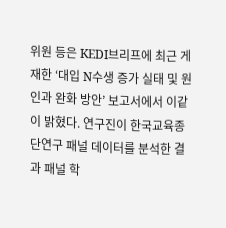위원 등은 KEDI브리프에 최근 게재한 ‘대입 N수생 증가 실태 및 원인과 완화 방안’ 보고서에서 이같이 밝혔다. 연구진이 한국교육종단연구 패널 데이터를 분석한 결과 패널 학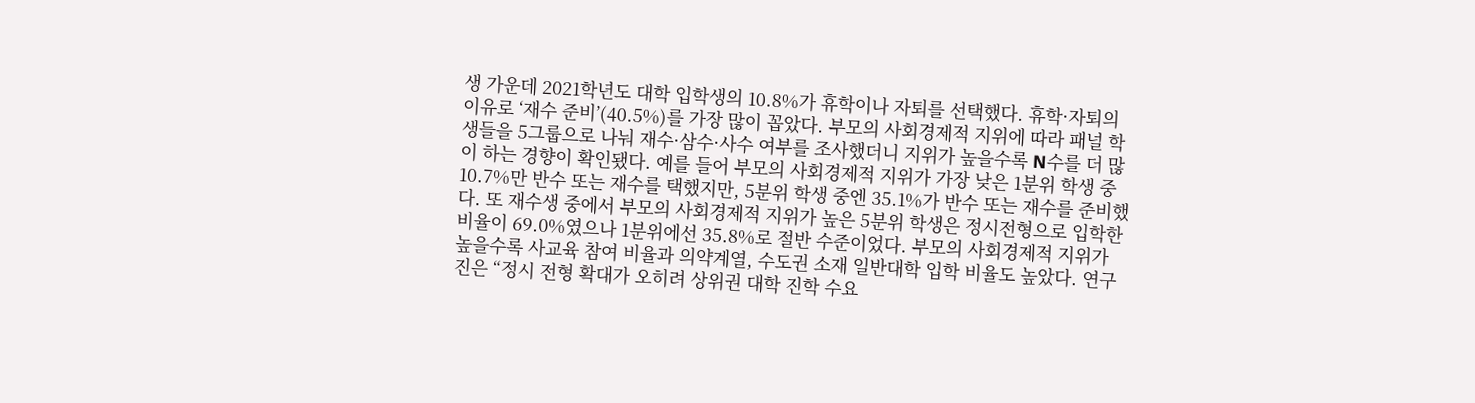생 가운데 2021학년도 대학 입학생의 10.8%가 휴학이나 자퇴를 선택했다. 휴학·자퇴의 이유로 ‘재수 준비’(40.5%)를 가장 많이 꼽았다. 부모의 사회경제적 지위에 따라 패널 학생들을 5그룹으로 나눠 재수·삼수·사수 여부를 조사했더니 지위가 높을수록 N수를 더 많이 하는 경향이 확인됐다. 예를 들어 부모의 사회경제적 지위가 가장 낮은 1분위 학생 중 10.7%만 반수 또는 재수를 택했지만, 5분위 학생 중엔 35.1%가 반수 또는 재수를 준비했다. 또 재수생 중에서 부모의 사회경제적 지위가 높은 5분위 학생은 정시전형으로 입학한 비율이 69.0%였으나 1분위에선 35.8%로 절반 수준이었다. 부모의 사회경제적 지위가 높을수록 사교육 참여 비율과 의약계열, 수도권 소재 일반대학 입학 비율도 높았다. 연구진은 “정시 전형 확대가 오히려 상위권 대학 진학 수요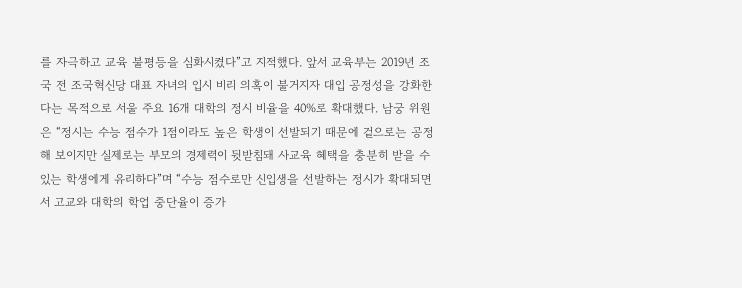를 자극하고 교육 불평등을 심화시켰다”고 지적했다. 앞서 교육부는 2019년 조국 전 조국혁신당 대표 자녀의 입시 비리 의혹이 불거지자 대입 공정성을 강화한다는 목적으로 서울 주요 16개 대학의 정시 비율을 40%로 확대했다. 남궁 위원은 “정시는 수능 점수가 1점이라도 높은 학생이 선발되기 때문에 겉으로는 공정해 보이지만 실제로는 부모의 경제력이 뒷받침돼 사교육 혜택을 충분히 받을 수 있는 학생에게 유리하다”며 “수능 점수로만 신입생을 선발하는 정시가 확대되면서 고교와 대학의 학업 중단율이 증가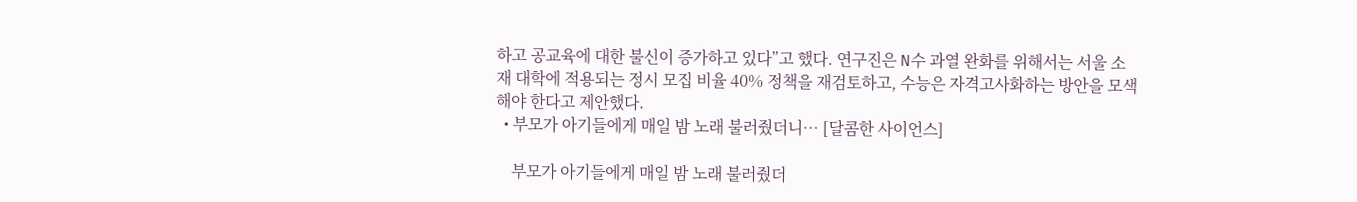하고 공교육에 대한 불신이 증가하고 있다”고 했다. 연구진은 N수 과열 완화를 위해서는 서울 소재 대학에 적용되는 정시 모집 비율 40% 정책을 재검토하고, 수능은 자격고사화하는 방안을 모색해야 한다고 제안했다.
  • 부모가 아기들에게 매일 밤 노래 불러줬더니… [달콤한 사이언스]

    부모가 아기들에게 매일 밤 노래 불러줬더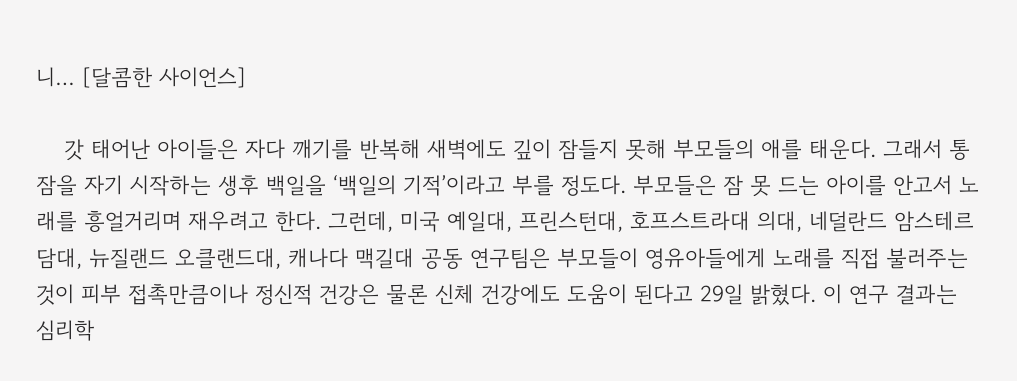니… [달콤한 사이언스]

    갓 태어난 아이들은 자다 깨기를 반복해 새벽에도 깊이 잠들지 못해 부모들의 애를 태운다. 그래서 통잠을 자기 시작하는 생후 백일을 ‘백일의 기적’이라고 부를 정도다. 부모들은 잠 못 드는 아이를 안고서 노래를 흥얼거리며 재우려고 한다. 그런데, 미국 예일대, 프린스턴대, 호프스트라대 의대, 네덜란드 암스테르담대, 뉴질랜드 오클랜드대, 캐나다 맥길대 공동 연구팀은 부모들이 영유아들에게 노래를 직접 불러주는 것이 피부 접촉만큼이나 정신적 건강은 물론 신체 건강에도 도움이 된다고 29일 밝혔다. 이 연구 결과는 심리학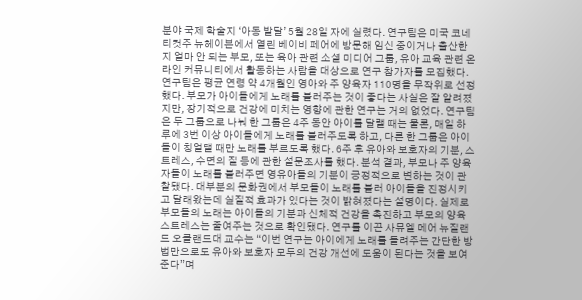분야 국제 학술지 ‘아동 발달’ 5월 28일 자에 실렸다. 연구팀은 미국 코네티컷주 뉴헤이븐에서 열린 베이비 페어에 방문해 임신 중이거나 출산한 지 얼마 안 되는 부모, 또는 육아 관련 소셜 미디어 그룹, 유아 교육 관련 온라인 커뮤니티에서 활동하는 사람을 대상으로 연구 참가자를 모집했다. 연구팀은 평균 연령 약 4개월인 영아와 주 양육자 110명을 무작위로 선정했다. 부모가 아이들에게 노래를 불러주는 것이 좋다는 사실은 잘 알려졌지만, 장기적으로 건강에 미치는 영향에 관한 연구는 거의 없었다. 연구팀은 두 그룹으로 나눠 한 그룹은 4주 동안 아이를 달랠 때는 물론, 매일 하루에 3번 이상 아이들에게 노래를 불러주도록 하고, 다른 한 그룹은 아이들이 칭얼댈 때만 노래를 부르도록 했다. 6주 후 유아와 보호자의 기분, 스트레스, 수면의 질 등에 관한 설문조사를 했다. 분석 결과, 부모나 주 양육자들이 노래를 불러주면 영유아들의 기분이 긍정적으로 변하는 것이 관찰됐다. 대부분의 문화권에서 부모들이 노래를 불러 아이들을 진정시키고 달래왔는데 실질적 효과가 있다는 것이 밝혀졌다는 설명이다. 실제로 부모들의 노래는 아이들의 기분과 신체적 건강을 촉진하고 부모의 양육 스트레스는 줄여주는 것으로 확인됐다. 연구를 이끈 사뮤엘 메어 뉴질랜드 오클랜드대 교수는 “이번 연구는 아이에게 노래를 들려주는 간단한 방법만으로도 유아와 보호자 모두의 건강 개선에 도움이 된다는 것을 보여준다”며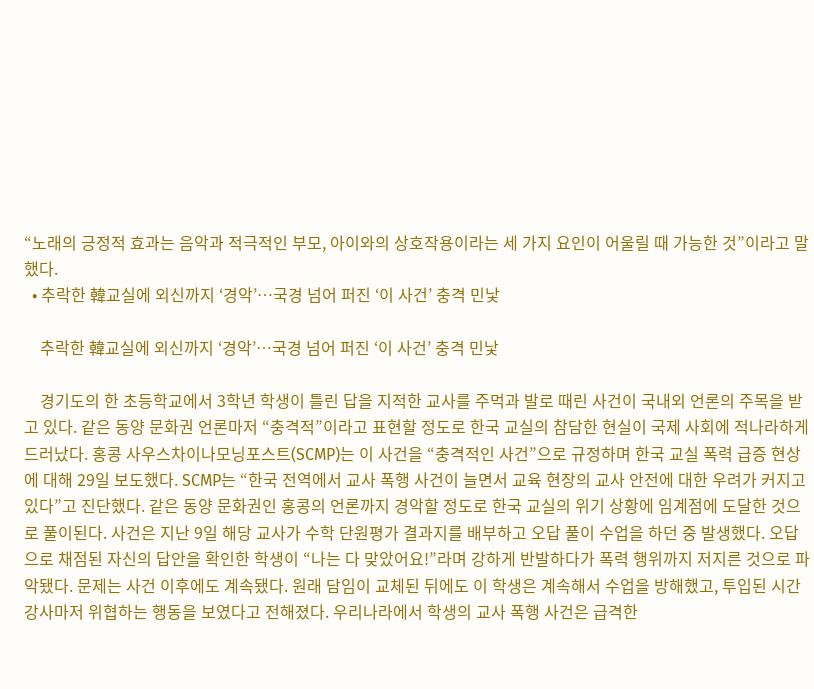“노래의 긍정적 효과는 음악과 적극적인 부모, 아이와의 상호작용이라는 세 가지 요인이 어울릴 때 가능한 것”이라고 말했다.
  • 추락한 韓교실에 외신까지 ‘경악’…국경 넘어 퍼진 ‘이 사건’ 충격 민낯

    추락한 韓교실에 외신까지 ‘경악’…국경 넘어 퍼진 ‘이 사건’ 충격 민낯

    경기도의 한 초등학교에서 3학년 학생이 틀린 답을 지적한 교사를 주먹과 발로 때린 사건이 국내외 언론의 주목을 받고 있다. 같은 동양 문화권 언론마저 “충격적”이라고 표현할 정도로 한국 교실의 참담한 현실이 국제 사회에 적나라하게 드러났다. 홍콩 사우스차이나모닝포스트(SCMP)는 이 사건을 “충격적인 사건”으로 규정하며 한국 교실 폭력 급증 현상에 대해 29일 보도했다. SCMP는 “한국 전역에서 교사 폭행 사건이 늘면서 교육 현장의 교사 안전에 대한 우려가 커지고 있다”고 진단했다. 같은 동양 문화권인 홍콩의 언론까지 경악할 정도로 한국 교실의 위기 상황에 임계점에 도달한 것으로 풀이된다. 사건은 지난 9일 해당 교사가 수학 단원평가 결과지를 배부하고 오답 풀이 수업을 하던 중 발생했다. 오답으로 채점된 자신의 답안을 확인한 학생이 “나는 다 맞았어요!”라며 강하게 반발하다가 폭력 행위까지 저지른 것으로 파악됐다. 문제는 사건 이후에도 계속됐다. 원래 담임이 교체된 뒤에도 이 학생은 계속해서 수업을 방해했고, 투입된 시간강사마저 위협하는 행동을 보였다고 전해졌다. 우리나라에서 학생의 교사 폭행 사건은 급격한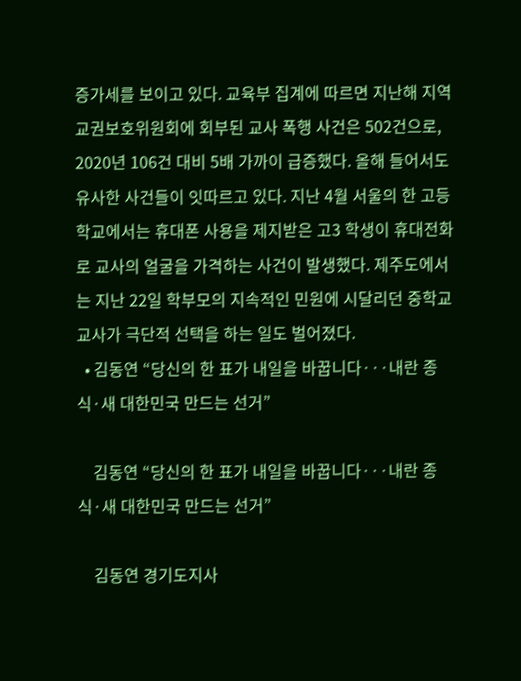증가세를 보이고 있다. 교육부 집계에 따르면 지난해 지역교권보호위원회에 회부된 교사 폭행 사건은 502건으로, 2020년 106건 대비 5배 가까이 급증했다. 올해 들어서도 유사한 사건들이 잇따르고 있다. 지난 4월 서울의 한 고등학교에서는 휴대폰 사용을 제지받은 고3 학생이 휴대전화로 교사의 얼굴을 가격하는 사건이 발생했다. 제주도에서는 지난 22일 학부모의 지속적인 민원에 시달리던 중학교 교사가 극단적 선택을 하는 일도 벌어졌다.
  • 김동연 “당신의 한 표가 내일을 바꿉니다···내란 종식·새 대한민국 만드는 선거”

    김동연 “당신의 한 표가 내일을 바꿉니다···내란 종식·새 대한민국 만드는 선거”

    김동연 경기도지사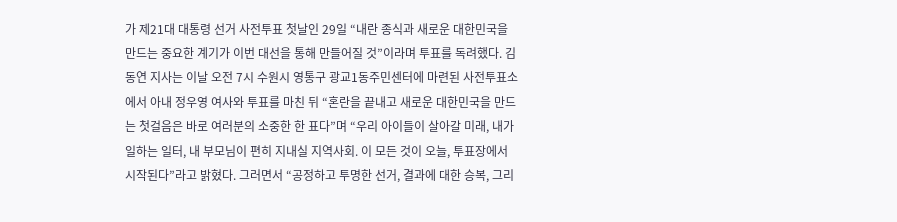가 제21대 대통령 선거 사전투표 첫날인 29일 “내란 종식과 새로운 대한민국을 만드는 중요한 계기가 이번 대선을 통해 만들어질 것”이라며 투표를 독려했다. 김동연 지사는 이날 오전 7시 수원시 영통구 광교1동주민센터에 마련된 사전투표소에서 아내 정우영 여사와 투표를 마친 뒤 “혼란을 끝내고 새로운 대한민국을 만드는 첫걸음은 바로 여러분의 소중한 한 표다”며 “우리 아이들이 살아갈 미래, 내가 일하는 일터, 내 부모님이 편히 지내실 지역사회. 이 모든 것이 오늘, 투표장에서 시작된다”라고 밝혔다. 그러면서 “공정하고 투명한 선거, 결과에 대한 승복, 그리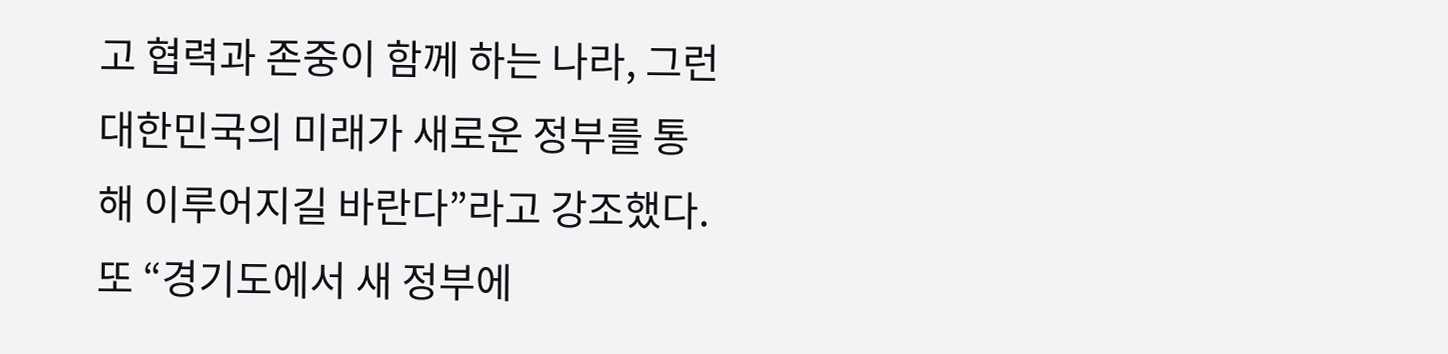고 협력과 존중이 함께 하는 나라, 그런 대한민국의 미래가 새로운 정부를 통해 이루어지길 바란다”라고 강조했다. 또 “경기도에서 새 정부에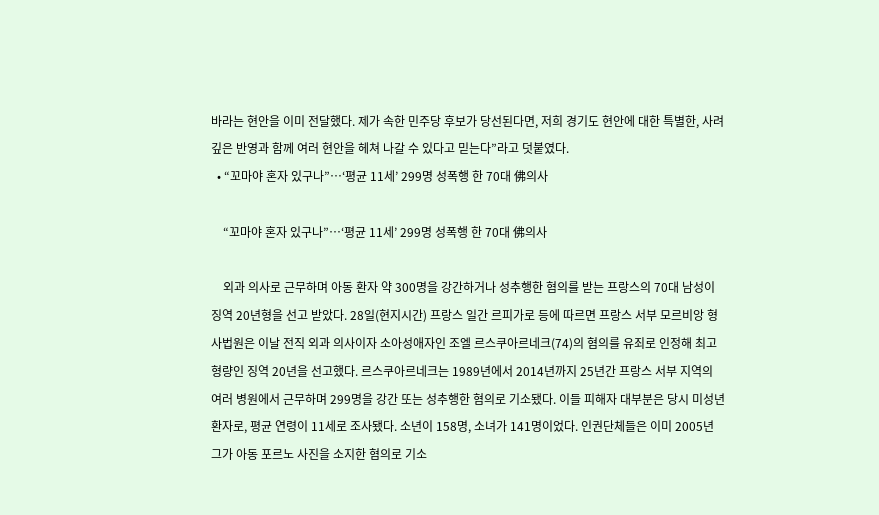바라는 현안을 이미 전달했다. 제가 속한 민주당 후보가 당선된다면, 저희 경기도 현안에 대한 특별한, 사려 깊은 반영과 함께 여러 현안을 헤쳐 나갈 수 있다고 믿는다”라고 덧붙였다.
  • “꼬마야 혼자 있구나”…‘평균 11세’ 299명 성폭행 한 70대 佛의사

    “꼬마야 혼자 있구나”…‘평균 11세’ 299명 성폭행 한 70대 佛의사

    외과 의사로 근무하며 아동 환자 약 300명을 강간하거나 성추행한 혐의를 받는 프랑스의 70대 남성이 징역 20년형을 선고 받았다. 28일(현지시간) 프랑스 일간 르피가로 등에 따르면 프랑스 서부 모르비앙 형사법원은 이날 전직 외과 의사이자 소아성애자인 조엘 르스쿠아르네크(74)의 혐의를 유죄로 인정해 최고 형량인 징역 20년을 선고했다. 르스쿠아르네크는 1989년에서 2014년까지 25년간 프랑스 서부 지역의 여러 병원에서 근무하며 299명을 강간 또는 성추행한 혐의로 기소됐다. 이들 피해자 대부분은 당시 미성년 환자로, 평균 연령이 11세로 조사됐다. 소년이 158명, 소녀가 141명이었다. 인권단체들은 이미 2005년 그가 아동 포르노 사진을 소지한 혐의로 기소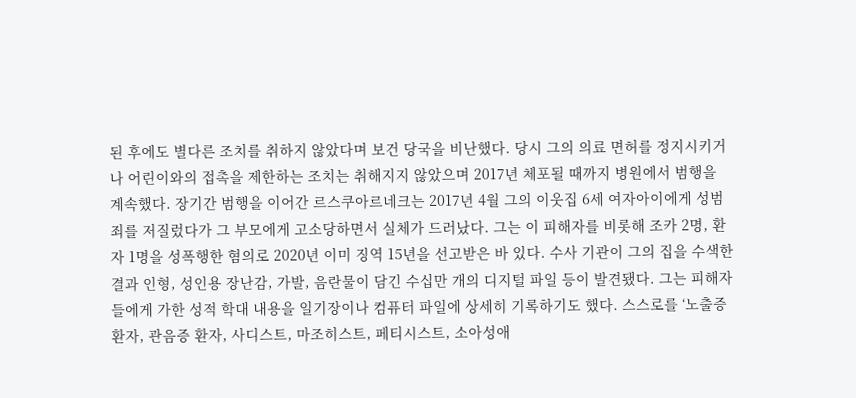된 후에도 별다른 조치를 취하지 않았다며 보건 당국을 비난했다. 당시 그의 의료 면허를 정지시키거나 어린이와의 접촉을 제한하는 조치는 취해지지 않았으며 2017년 체포될 때까지 병원에서 범행을 계속했다. 장기간 범행을 이어간 르스쿠아르네크는 2017년 4월 그의 이웃집 6세 여자아이에게 성범죄를 저질렀다가 그 부모에게 고소당하면서 실체가 드러났다. 그는 이 피해자를 비롯해 조카 2명, 환자 1명을 성폭행한 혐의로 2020년 이미 징역 15년을 선고받은 바 있다. 수사 기관이 그의 집을 수색한 결과 인형, 성인용 장난감, 가발, 음란물이 담긴 수십만 개의 디지털 파일 등이 발견됐다. 그는 피해자들에게 가한 성적 학대 내용을 일기장이나 컴퓨터 파일에 상세히 기록하기도 했다. 스스로를 ‘노출증 환자, 관음증 환자, 사디스트, 마조히스트, 페티시스트, 소아성애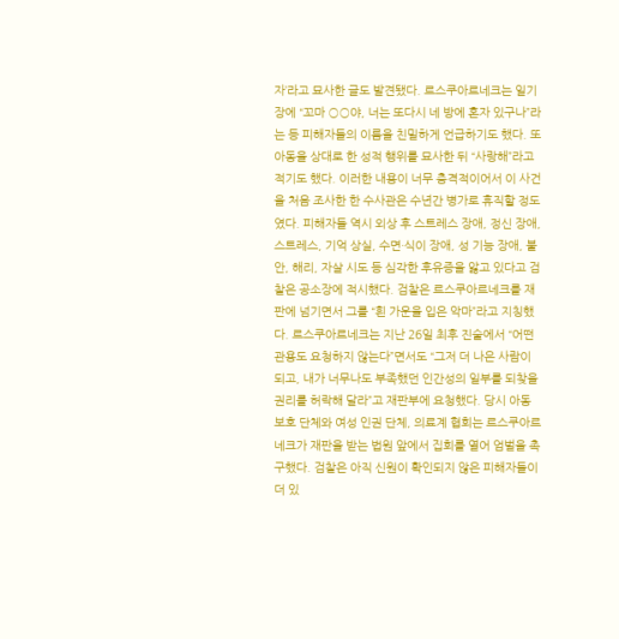자’라고 묘사한 글도 발견됐다. 르스쿠아르네크는 일기장에 “꼬마 ○○야, 너는 또다시 네 방에 혼자 있구나”라는 등 피해자들의 이름을 친밀하게 언급하기도 했다. 또 아동을 상대로 한 성적 행위를 묘사한 뒤 “사랑해”라고 적기도 했다. 이러한 내용이 너무 충격적이어서 이 사건을 처음 조사한 한 수사관은 수년간 병가로 휴직할 정도였다. 피해자들 역시 외상 후 스트레스 장애, 정신 장애, 스트레스, 기억 상실, 수면·식이 장애, 성 기능 장애, 불안, 해리, 자살 시도 등 심각한 후유증을 앓고 있다고 검찰은 공소장에 적시했다. 검찰은 르스쿠아르네크를 재판에 넘기면서 그를 “흰 가운을 입은 악마”라고 지칭했다. 르스쿠아르네크는 지난 26일 최후 진술에서 “어떤 관용도 요청하지 않는다”면서도 “그저 더 나은 사람이 되고, 내가 너무나도 부족했던 인간성의 일부를 되찾을 권리를 허락해 달라”고 재판부에 요청했다. 당시 아동 보호 단체와 여성 인권 단체, 의료계 협회는 르스쿠아르네크가 재판을 받는 법원 앞에서 집회를 열어 엄벌을 촉구했다. 검찰은 아직 신원이 확인되지 않은 피해자들이 더 있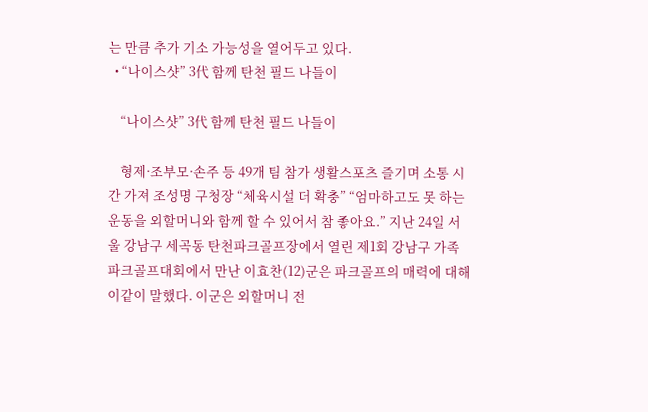는 만큼 추가 기소 가능성을 열어두고 있다.
  • “나이스샷” 3代 함께 탄천 필드 나들이

    “나이스샷” 3代 함께 탄천 필드 나들이

    형제·조부모·손주 등 49개 팀 참가 생활스포츠 즐기며 소통 시간 가져 조성명 구청장 “체육시설 더 확충” “엄마하고도 못 하는 운동을 외할머니와 함께 할 수 있어서 참 좋아요.” 지난 24일 서울 강남구 세곡동 탄천파크골프장에서 열린 제1회 강남구 가족파크골프대회에서 만난 이효찬(12)군은 파크골프의 매력에 대해 이같이 말했다. 이군은 외할머니 전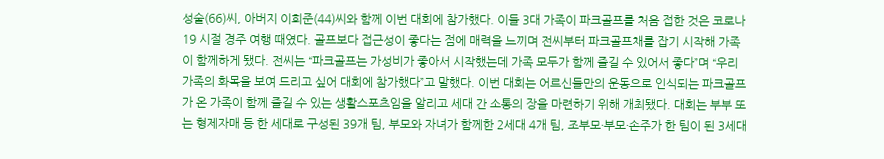성술(66)씨, 아버지 이희준(44)씨와 함께 이번 대회에 참가했다. 이들 3대 가족이 파크골프를 처음 접한 것은 코로나19 시절 경주 여행 때였다. 골프보다 접근성이 좋다는 점에 매력을 느끼며 전씨부터 파크골프채를 잡기 시작해 가족이 함께하게 됐다. 전씨는 “파크골프는 가성비가 좋아서 시작했는데 가족 모두가 함께 즐길 수 있어서 좋다”며 “우리 가족의 화목을 보여 드리고 싶어 대회에 참가했다”고 말했다. 이번 대회는 어르신들만의 운동으로 인식되는 파크골프가 온 가족이 함께 즐길 수 있는 생활스포츠임을 알리고 세대 간 소통의 장을 마련하기 위해 개최됐다. 대회는 부부 또는 형제자매 등 한 세대로 구성된 39개 팀, 부모와 자녀가 함께한 2세대 4개 팀, 조부모·부모·손주가 한 팀이 된 3세대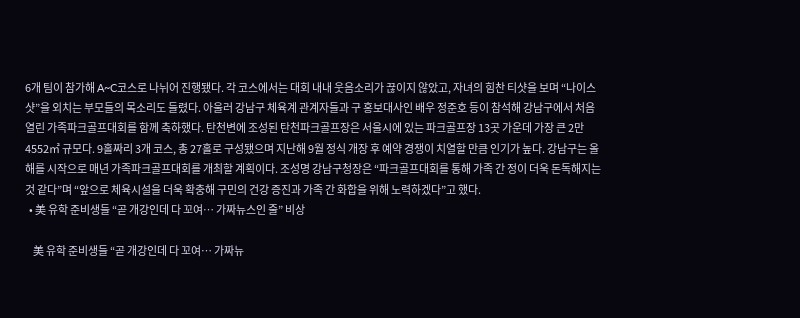6개 팀이 참가해 A~C코스로 나뉘어 진행됐다. 각 코스에서는 대회 내내 웃음소리가 끊이지 않았고, 자녀의 힘찬 티샷을 보며 “나이스샷”을 외치는 부모들의 목소리도 들렸다. 아울러 강남구 체육계 관계자들과 구 홍보대사인 배우 정준호 등이 참석해 강남구에서 처음 열린 가족파크골프대회를 함께 축하했다. 탄천변에 조성된 탄천파크골프장은 서울시에 있는 파크골프장 13곳 가운데 가장 큰 2만 4552㎡ 규모다. 9홀짜리 3개 코스, 총 27홀로 구성됐으며 지난해 9월 정식 개장 후 예약 경쟁이 치열할 만큼 인기가 높다. 강남구는 올해를 시작으로 매년 가족파크골프대회를 개최할 계획이다. 조성명 강남구청장은 “파크골프대회를 통해 가족 간 정이 더욱 돈독해지는 것 같다”며 “앞으로 체육시설을 더욱 확충해 구민의 건강 증진과 가족 간 화합을 위해 노력하겠다”고 했다.
  • 美 유학 준비생들 “곧 개강인데 다 꼬여… 가짜뉴스인 줄” 비상

    美 유학 준비생들 “곧 개강인데 다 꼬여… 가짜뉴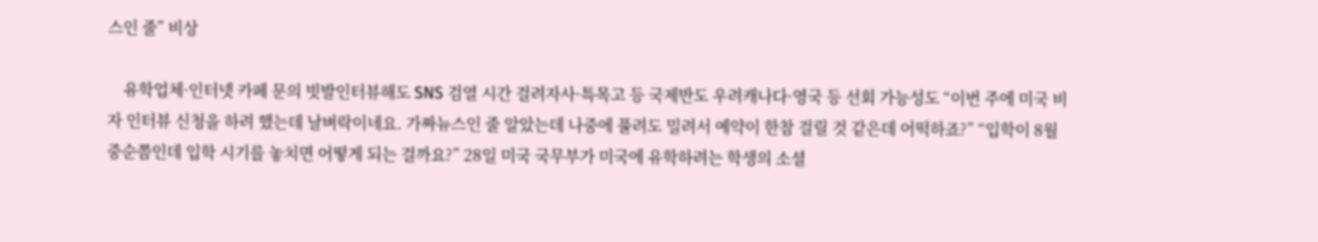스인 줄” 비상

    유학업체·인터넷 카페 문의 빗발인터뷰해도 SNS 검열 시간 걸려자사·특목고 등 국제반도 우려캐나다·영국 등 선회 가능성도 “이번 주에 미국 비자 인터뷰 신청을 하려 했는데 날벼락이네요. 가짜뉴스인 줄 알았는데 나중에 풀려도 밀려서 예약이 한참 걸릴 것 같은데 어떡하죠?” “입학이 8월 중순쯤인데 입학 시기를 놓치면 어떻게 되는 걸까요?” 28일 미국 국무부가 미국에 유학하려는 학생의 소셜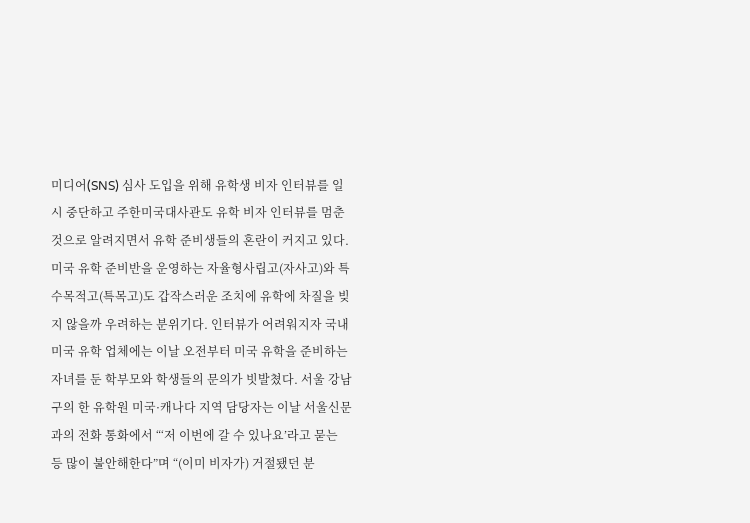미디어(SNS) 심사 도입을 위해 유학생 비자 인터뷰를 일시 중단하고 주한미국대사관도 유학 비자 인터뷰를 멈춘 것으로 알려지면서 유학 준비생들의 혼란이 커지고 있다. 미국 유학 준비반을 운영하는 자율형사립고(자사고)와 특수목적고(특목고)도 갑작스러운 조치에 유학에 차질을 빚지 않을까 우려하는 분위기다. 인터뷰가 어려워지자 국내 미국 유학 업체에는 이날 오전부터 미국 유학을 준비하는 자녀를 둔 학부모와 학생들의 문의가 빗발쳤다. 서울 강남구의 한 유학원 미국·캐나다 지역 담당자는 이날 서울신문과의 전화 통화에서 “‘저 이번에 갈 수 있나요’라고 묻는 등 많이 불안해한다”며 “(이미 비자가) 거절됐던 분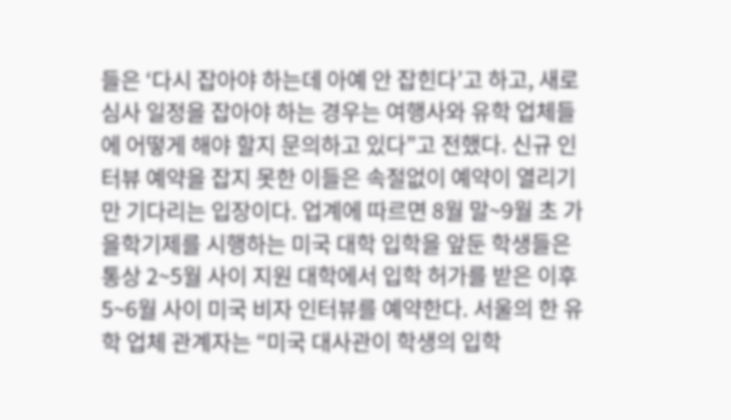들은 ‘다시 잡아야 하는데 아예 안 잡힌다’고 하고, 새로 심사 일정을 잡아야 하는 경우는 여행사와 유학 업체들에 어떻게 해야 할지 문의하고 있다”고 전했다. 신규 인터뷰 예약을 잡지 못한 이들은 속절없이 예약이 열리기만 기다리는 입장이다. 업계에 따르면 8월 말~9월 초 가을학기제를 시행하는 미국 대학 입학을 앞둔 학생들은 통상 2~5월 사이 지원 대학에서 입학 허가를 받은 이후 5~6월 사이 미국 비자 인터뷰를 예약한다. 서울의 한 유학 업체 관계자는 “미국 대사관이 학생의 입학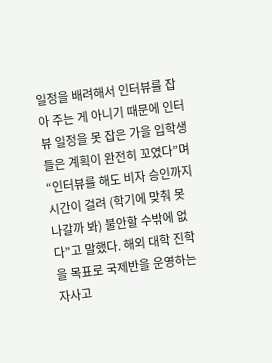일정을 배려해서 인터뷰를 잡아 주는 게 아니기 때문에 인터뷰 일정을 못 잡은 가을 입학생들은 계획이 완전히 꼬였다”며 “인터뷰를 해도 비자 승인까지 시간이 걸려 (학기에 맞춰 못 나갈까 봐) 불안할 수밖에 없다”고 말했다. 해외 대학 진학을 목표로 국제반을 운영하는 자사고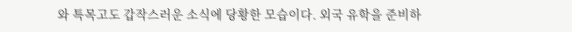와 특목고도 갑작스러운 소식에 당황한 모습이다. 외국 유학을 준비하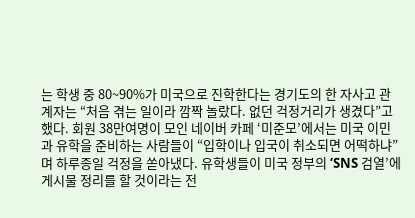는 학생 중 80~90%가 미국으로 진학한다는 경기도의 한 자사고 관계자는 “처음 겪는 일이라 깜짝 놀랐다. 없던 걱정거리가 생겼다”고 했다. 회원 38만여명이 모인 네이버 카페 ‘미준모’에서는 미국 이민과 유학을 준비하는 사람들이 “입학이나 입국이 취소되면 어떡하냐”며 하루종일 걱정을 쏟아냈다. 유학생들이 미국 정부의 ‘SNS 검열’에 게시물 정리를 할 것이라는 전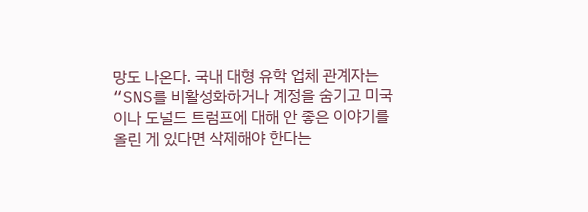망도 나온다. 국내 대형 유학 업체 관계자는 “SNS를 비활성화하거나 계정을 숨기고 미국이나 도널드 트럼프에 대해 안 좋은 이야기를 올린 게 있다면 삭제해야 한다는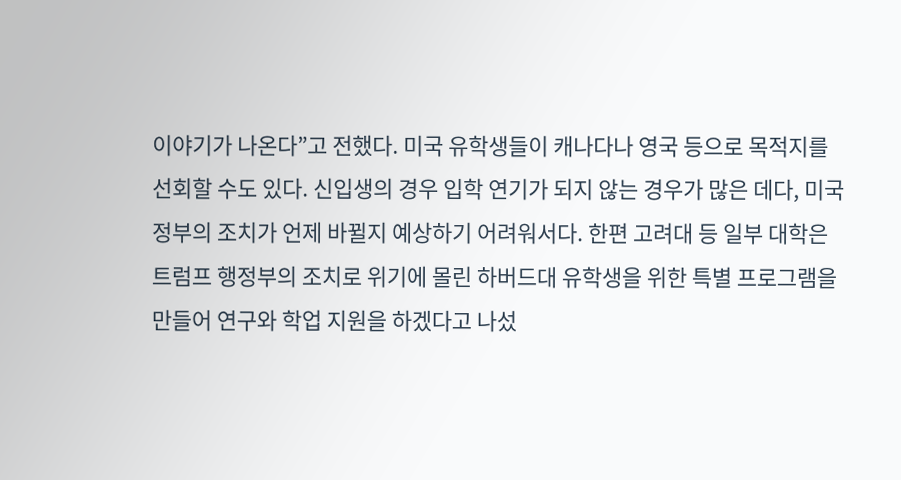이야기가 나온다”고 전했다. 미국 유학생들이 캐나다나 영국 등으로 목적지를 선회할 수도 있다. 신입생의 경우 입학 연기가 되지 않는 경우가 많은 데다, 미국 정부의 조치가 언제 바뀔지 예상하기 어려워서다. 한편 고려대 등 일부 대학은 트럼프 행정부의 조치로 위기에 몰린 하버드대 유학생을 위한 특별 프로그램을 만들어 연구와 학업 지원을 하겠다고 나섰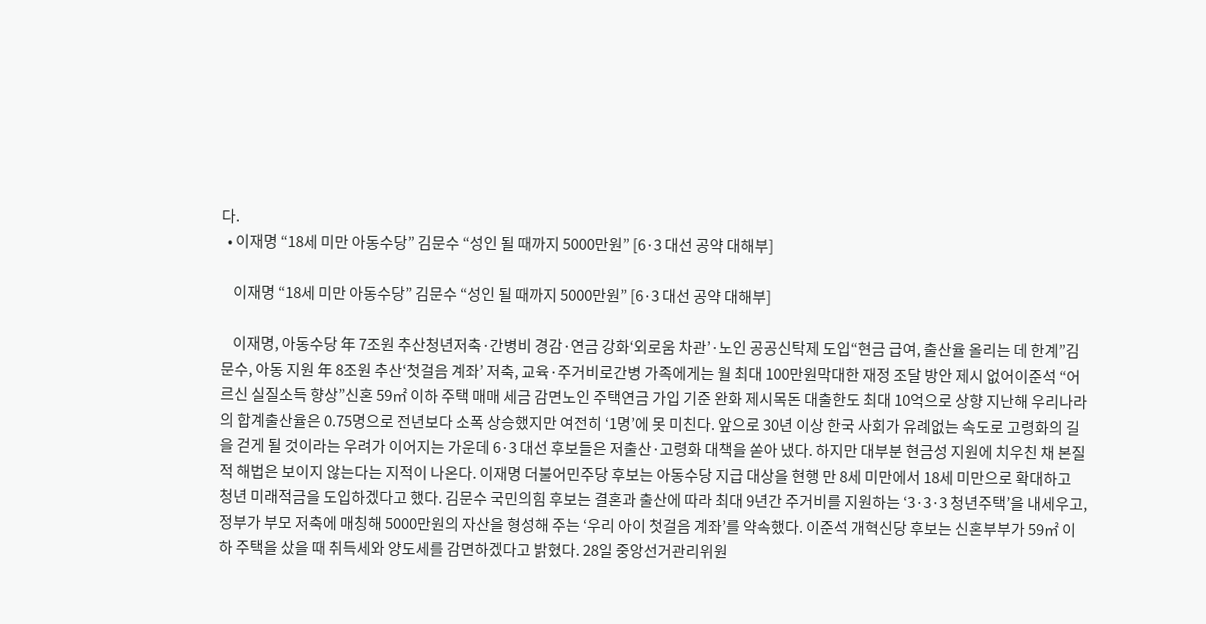다.
  • 이재명 “18세 미만 아동수당” 김문수 “성인 될 때까지 5000만원” [6·3 대선 공약 대해부]

    이재명 “18세 미만 아동수당” 김문수 “성인 될 때까지 5000만원” [6·3 대선 공약 대해부]

    이재명, 아동수당 年 7조원 추산청년저축·간병비 경감·연금 강화‘외로움 차관’·노인 공공신탁제 도입“현금 급여, 출산율 올리는 데 한계”김문수, 아동 지원 年 8조원 추산‘첫걸음 계좌’ 저축, 교육·주거비로간병 가족에게는 월 최대 100만원막대한 재정 조달 방안 제시 없어이준석 “어르신 실질소득 향상”신혼 59㎡ 이하 주택 매매 세금 감면노인 주택연금 가입 기준 완화 제시목돈 대출한도 최대 10억으로 상향 지난해 우리나라의 합계출산율은 0.75명으로 전년보다 소폭 상승했지만 여전히 ‘1명’에 못 미친다. 앞으로 30년 이상 한국 사회가 유례없는 속도로 고령화의 길을 걷게 될 것이라는 우려가 이어지는 가운데 6·3 대선 후보들은 저출산·고령화 대책을 쏟아 냈다. 하지만 대부분 현금성 지원에 치우친 채 본질적 해법은 보이지 않는다는 지적이 나온다. 이재명 더불어민주당 후보는 아동수당 지급 대상을 현행 만 8세 미만에서 18세 미만으로 확대하고 청년 미래적금을 도입하겠다고 했다. 김문수 국민의힘 후보는 결혼과 출산에 따라 최대 9년간 주거비를 지원하는 ‘3·3·3 청년주택’을 내세우고, 정부가 부모 저축에 매칭해 5000만원의 자산을 형성해 주는 ‘우리 아이 첫걸음 계좌’를 약속했다. 이준석 개혁신당 후보는 신혼부부가 59㎡ 이하 주택을 샀을 때 취득세와 양도세를 감면하겠다고 밝혔다. 28일 중앙선거관리위원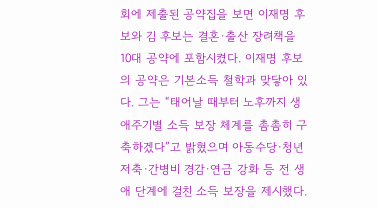회에 제출된 공약집을 보면 이재명 후보와 김 후보는 결혼·출산 장려책을 10대 공약에 포함시켰다. 이재명 후보의 공약은 기본소득 철학과 맞닿아 있다. 그는 “태어날 때부터 노후까지 생애주기별 소득 보장 체계를 촘촘히 구축하겠다”고 밝혔으며 아동수당·청년저축·간병비 경감·연금 강화 등 전 생애 단계에 걸친 소득 보장을 제시했다.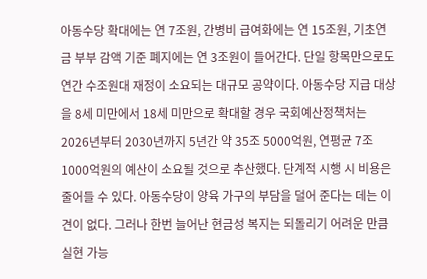아동수당 확대에는 연 7조원, 간병비 급여화에는 연 15조원, 기초연금 부부 감액 기준 폐지에는 연 3조원이 들어간다. 단일 항목만으로도 연간 수조원대 재정이 소요되는 대규모 공약이다. 아동수당 지급 대상을 8세 미만에서 18세 미만으로 확대할 경우 국회예산정책처는 2026년부터 2030년까지 5년간 약 35조 5000억원, 연평균 7조 1000억원의 예산이 소요될 것으로 추산했다. 단계적 시행 시 비용은 줄어들 수 있다. 아동수당이 양육 가구의 부담을 덜어 준다는 데는 이견이 없다. 그러나 한번 늘어난 현금성 복지는 되돌리기 어려운 만큼 실현 가능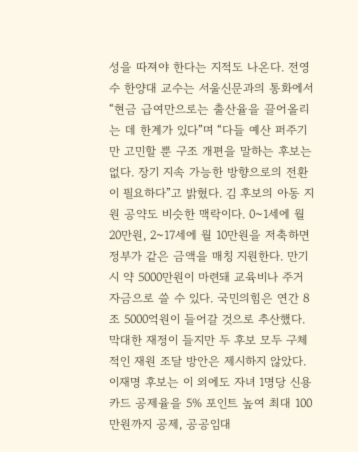성을 따져야 한다는 지적도 나온다. 전영수 한양대 교수는 서울신문과의 통화에서 “현금 급여만으로는 출산율을 끌어올리는 데 한계가 있다”며 “다들 예산 퍼주기만 고민할 뿐 구조 개편을 말하는 후보는 없다. 장기 지속 가능한 방향으로의 전환이 필요하다”고 밝혔다. 김 후보의 아동 지원 공약도 비슷한 맥락이다. 0~1세에 월 20만원, 2~17세에 월 10만원을 저축하면 정부가 같은 금액을 매칭 지원한다. 만기 시 약 5000만원이 마련돼 교육비나 주거 자금으로 쓸 수 있다. 국민의힘은 연간 8조 5000억원이 들어갈 것으로 추산했다. 막대한 재정이 들지만 두 후보 모두 구체적인 재원 조달 방안은 제시하지 않았다. 이재명 후보는 이 외에도 자녀 1명당 신용카드 공제율을 5% 포인트 높여 최대 100만원까지 공제, 공공임대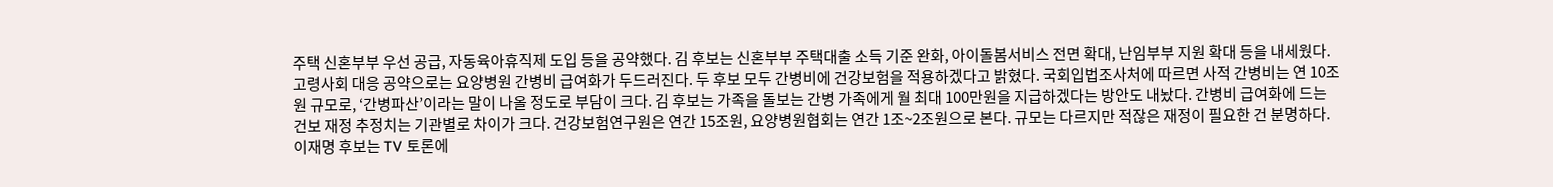주택 신혼부부 우선 공급, 자동육아휴직제 도입 등을 공약했다. 김 후보는 신혼부부 주택대출 소득 기준 완화, 아이돌봄서비스 전면 확대, 난임부부 지원 확대 등을 내세웠다. 고령사회 대응 공약으로는 요양병원 간병비 급여화가 두드러진다. 두 후보 모두 간병비에 건강보험을 적용하겠다고 밝혔다. 국회입법조사처에 따르면 사적 간병비는 연 10조원 규모로, ‘간병파산’이라는 말이 나올 정도로 부담이 크다. 김 후보는 가족을 돌보는 간병 가족에게 월 최대 100만원을 지급하겠다는 방안도 내놨다. 간병비 급여화에 드는 건보 재정 추정치는 기관별로 차이가 크다. 건강보험연구원은 연간 15조원, 요양병원협회는 연간 1조~2조원으로 본다. 규모는 다르지만 적잖은 재정이 필요한 건 분명하다. 이재명 후보는 TV 토론에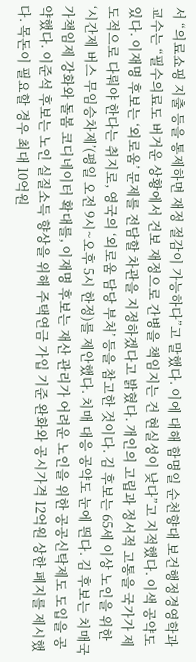서 “의료쇼핑 지출 등을 통제하면 재정 절감이 가능하다”고 말했다. 이에 대해 함명일 순천향대 보건행정경영학과 교수는 “필수의료도 버거운 상황에서 건보 재정으로 간병을 책임지는 건 현실성이 낮다”고 지적했다. 이색 공약도 있다. 이재명 후보는 ‘외로움’ 문제를 전담할 차관을 지정하겠다고 밝혔다. 개인의 고립과 정서적 고통을 국가가 제도적으로 다뤄야 한다는 취지로, 영국의 ‘외로움 담당 부처’ 등을 참고한 것이다. 김 후보는 65세 이상 노인을 위한 ‘시간제 버스 무임승차제’(평일 오전 9시~오후 5시 한정)를 제안했다. 치매 대응 공약도 눈에 띈다. 김 후보는 치매국가책임제 강화와 돌봄 코디네이터 확대를, 이재명 후보는 재산 관리가 어려운 노인을 위한 공공신탁제도 도입을 공약했다. 이준석 후보는 노인 실질소득 향상을 위해 주택연금 가입 기준 완화와 공시가격 12억원 상한 폐지를 제시했다. 목돈이 필요할 경우 최대 10억원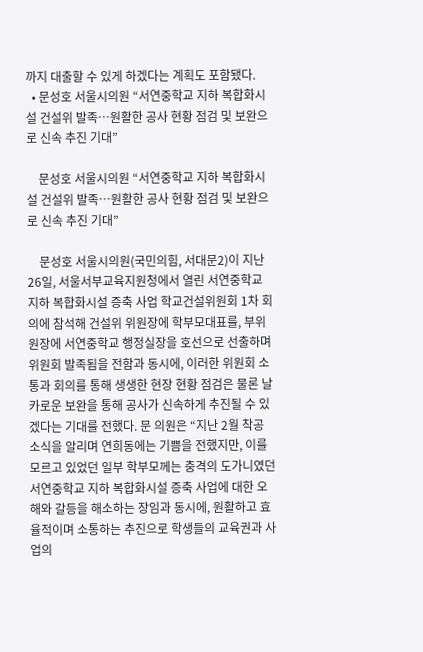까지 대출할 수 있게 하겠다는 계획도 포함됐다.
  • 문성호 서울시의원 “서연중학교 지하 복합화시설 건설위 발족…원활한 공사 현황 점검 및 보완으로 신속 추진 기대”

    문성호 서울시의원 “서연중학교 지하 복합화시설 건설위 발족…원활한 공사 현황 점검 및 보완으로 신속 추진 기대”

    문성호 서울시의원(국민의힘, 서대문2)이 지난 26일, 서울서부교육지원청에서 열린 서연중학교 지하 복합화시설 증축 사업 학교건설위원회 1차 회의에 참석해 건설위 위원장에 학부모대표를, 부위원장에 서연중학교 행정실장을 호선으로 선출하며 위원회 발족됨을 전함과 동시에, 이러한 위원회 소통과 회의를 통해 생생한 현장 현황 점검은 물론 날카로운 보완을 통해 공사가 신속하게 추진될 수 있겠다는 기대를 전했다. 문 의원은 “지난 2월 착공 소식을 알리며 연희동에는 기쁨을 전했지만, 이를 모르고 있었던 일부 학부모께는 충격의 도가니였던 서연중학교 지하 복합화시설 증축 사업에 대한 오해와 갈등을 해소하는 장임과 동시에, 원활하고 효율적이며 소통하는 추진으로 학생들의 교육권과 사업의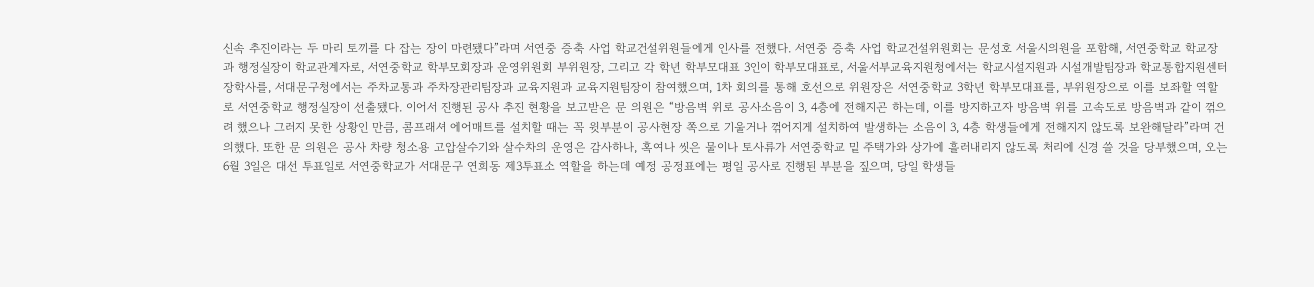신속 추진이라는 두 마리 토끼를 다 잡는 장이 마련됐다”라며 서연중 증축 사업 학교건설위원들에게 인사를 전했다. 서연중 증축 사업 학교건설위원회는 문성호 서울시의원을 포함해, 서연중학교 학교장과 행정실장이 학교관계자로, 서연중학교 학부모회장과 운영위원회 부위원장, 그리고 각 학년 학부모대표 3인이 학부모대표로, 서울서부교육지원청에서는 학교시설지원과 시설개발팀장과 학교통합지원센터 장학사를, 서대문구청에서는 주차교통과 주차장관리팀장과 교육지원과 교육지원팀장이 참여했으며, 1차 회의를 통해 호선으로 위원장은 서연중학교 3학년 학부모대표를, 부위원장으로 이를 보좌할 역할로 서연중학교 행정실장이 선출됐다. 이어서 진행된 공사 추진 현황을 보고받은 문 의원은 “방음벽 위로 공사소음이 3, 4층에 전해지곤 하는데, 이를 방지하고자 방음벽 위를 고속도로 방음벽과 같이 꺾으려 했으나 그러지 못한 상황인 만큼, 콤프래셔 에어매트를 설치할 때는 꼭 윗부분이 공사현장 쪽으로 기울거나 꺾어지게 설치하여 발생하는 소음이 3, 4층 학생들에게 전해지지 않도록 보완해달라”라며 건의했다. 또한 문 의원은 공사 차량 청소용 고압살수기와 살수차의 운영은 감사하나, 혹여나 씻은 물이나 토사류가 서연중학교 밑 주택가와 상가에 흘러내리지 않도록 처리에 신경 쓸 것을 당부했으며, 오는 6월 3일은 대선 투표일로 서연중학교가 서대문구 연희동 제3투표소 역할을 하는데 예정 공정표에는 평일 공사로 진행된 부분을 짚으며, 당일 학생들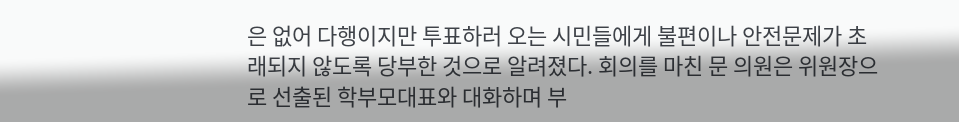은 없어 다행이지만 투표하러 오는 시민들에게 불편이나 안전문제가 초래되지 않도록 당부한 것으로 알려졌다. 회의를 마친 문 의원은 위원장으로 선출된 학부모대표와 대화하며 부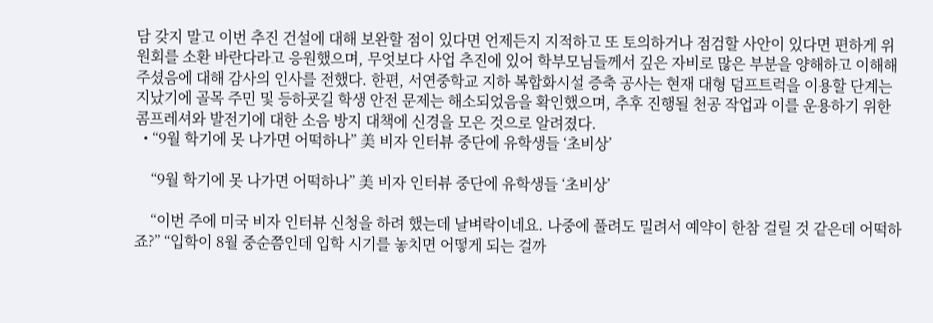담 갖지 말고 이번 추진 건설에 대해 보완할 점이 있다면 언제든지 지적하고 또 토의하거나 점검할 사안이 있다면 편하게 위원회를 소환 바란다라고 응원했으며, 무엇보다 사업 추진에 있어 학부모님들께서 깊은 자비로 많은 부분을 양해하고 이해해주셨음에 대해 감사의 인사를 전했다. 한편, 서연중학교 지하 복합화시설 증축 공사는 현재 대형 덤프트럭을 이용할 단계는 지났기에 골목 주민 및 등하굣길 학생 안전 문제는 해소되었음을 확인했으며, 추후 진행될 천공 작업과 이를 운용하기 위한 콤프레셔와 발전기에 대한 소음 방지 대책에 신경을 모은 것으로 알려졌다.
  • “9월 학기에 못 나가면 어떡하나” 美 비자 인터뷰 중단에 유학생들 ‘초비상’

    “9월 학기에 못 나가면 어떡하나” 美 비자 인터뷰 중단에 유학생들 ‘초비상’

    “이번 주에 미국 비자 인터뷰 신청을 하려 했는데 날벼락이네요. 나중에 풀려도 밀려서 예약이 한참 걸릴 것 같은데 어떡하죠?” “입학이 8월 중순쯤인데 입학 시기를 놓치면 어떻게 되는 걸까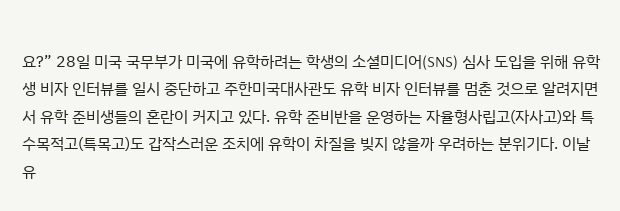요?” 28일 미국 국무부가 미국에 유학하려는 학생의 소셜미디어(SNS) 심사 도입을 위해 유학생 비자 인터뷰를 일시 중단하고 주한미국대사관도 유학 비자 인터뷰를 멈춘 것으로 알려지면서 유학 준비생들의 혼란이 커지고 있다. 유학 준비반을 운영하는 자율형사립고(자사고)와 특수목적고(특목고)도 갑작스러운 조치에 유학이 차질을 빚지 않을까 우려하는 분위기다. 이날 유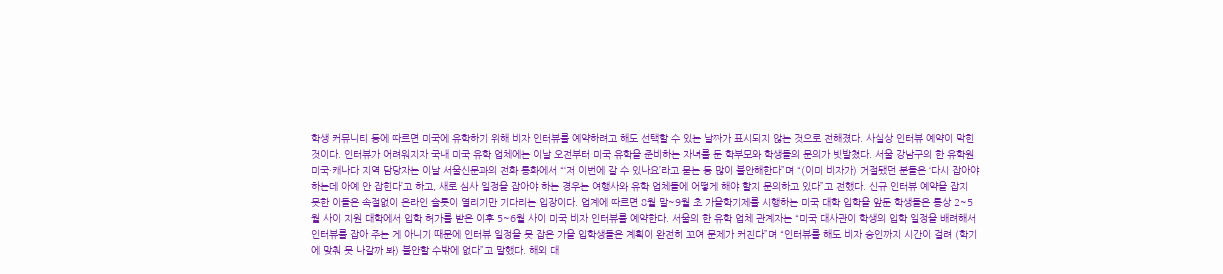학생 커뮤니티 등에 따르면 미국에 유학하기 위해 비자 인터뷰를 예약하려고 해도 선택할 수 있는 날짜가 표시되지 않는 것으로 전해졌다. 사실상 인터뷰 예약이 막힌 것이다. 인터뷰가 어려워지자 국내 미국 유학 업체에는 이날 오전부터 미국 유학을 준비하는 자녀를 둔 학부모와 학생들의 문의가 빗발쳤다. 서울 강남구의 한 유학원 미국·캐나다 지역 담당자는 이날 서울신문과의 전화 통화에서 “‘저 이번에 갈 수 있나요’라고 묻는 등 많이 불안해한다”며 “(이미 비자가) 거절됐던 분들은 ‘다시 잡아야 하는데 아예 안 잡힌다’고 하고, 새로 심사 일정을 잡아야 하는 경우는 여행사와 유학 업체들에 어떻게 해야 할지 문의하고 있다”고 전했다. 신규 인터뷰 예약을 잡지 못한 이들은 속절없이 온라인 슬롯이 열리기만 기다리는 입장이다. 업계에 따르면 8월 말~9월 초 가을학기제를 시행하는 미국 대학 입학을 앞둔 학생들은 통상 2~5월 사이 지원 대학에서 입학 허가를 받은 이후 5~6월 사이 미국 비자 인터뷰를 예약한다. 서울의 한 유학 업체 관계자는 “미국 대사관이 학생의 입학 일정을 배려해서 인터뷰를 잡아 주는 게 아니기 때문에 인터뷰 일정을 못 잡은 가을 입학생들은 계획이 완전히 꼬여 문제가 커진다”며 “인터뷰를 해도 비자 승인까지 시간이 걸려 (학기에 맞춰 못 나갈까 봐) 불안할 수밖에 없다”고 말했다. 해외 대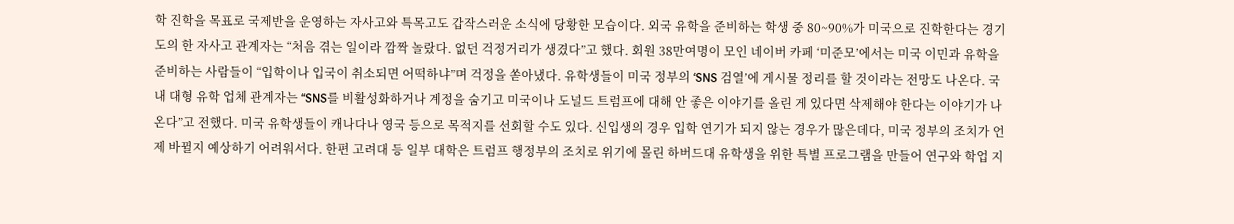학 진학을 목표로 국제반을 운영하는 자사고와 특목고도 갑작스러운 소식에 당황한 모습이다. 외국 유학을 준비하는 학생 중 80~90%가 미국으로 진학한다는 경기도의 한 자사고 관계자는 “처음 겪는 일이라 깜짝 놀랐다. 없던 걱정거리가 생겼다”고 했다. 회원 38만여명이 모인 네이버 카페 ‘미준모’에서는 미국 이민과 유학을 준비하는 사람들이 “입학이나 입국이 취소되면 어떡하냐”며 걱정을 쏟아냈다. 유학생들이 미국 정부의 ‘SNS 검열’에 게시물 정리를 할 것이라는 전망도 나온다. 국내 대형 유학 업체 관계자는 “SNS를 비활성화하거나 계정을 숨기고 미국이나 도널드 트럼프에 대해 안 좋은 이야기를 올린 게 있다면 삭제해야 한다는 이야기가 나온다”고 전했다. 미국 유학생들이 캐나다나 영국 등으로 목적지를 선회할 수도 있다. 신입생의 경우 입학 연기가 되지 않는 경우가 많은데다, 미국 정부의 조치가 언제 바뀔지 예상하기 어려워서다. 한편 고려대 등 일부 대학은 트럼프 행정부의 조치로 위기에 몰린 하버드대 유학생을 위한 특별 프로그램을 만들어 연구와 학업 지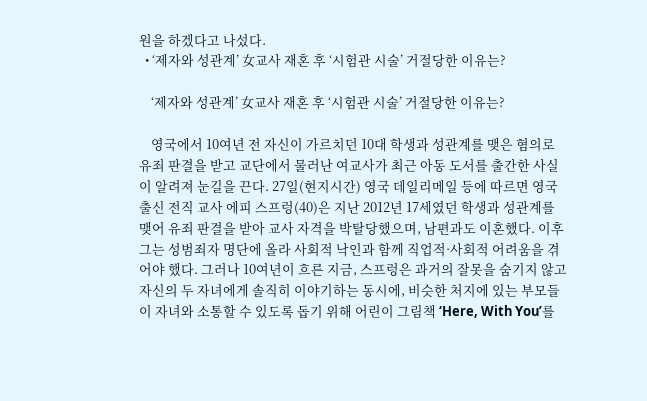원을 하겠다고 나섰다.
  • ‘제자와 성관계’ 女교사 재혼 후 ‘시험관 시술’ 거절당한 이유는?

    ‘제자와 성관계’ 女교사 재혼 후 ‘시험관 시술’ 거절당한 이유는?

    영국에서 10여년 전 자신이 가르치던 10대 학생과 성관계를 맺은 혐의로 유죄 판결을 받고 교단에서 물러난 여교사가 최근 아동 도서를 출간한 사실이 알려져 눈길을 끈다. 27일(현지시간) 영국 데일리메일 등에 따르면 영국 출신 전직 교사 에피 스프렁(40)은 지난 2012년 17세였던 학생과 성관계를 맺어 유죄 판결을 받아 교사 자격을 박탈당했으며, 남편과도 이혼했다. 이후 그는 성범죄자 명단에 올라 사회적 낙인과 함께 직업적·사회적 어려움을 겪어야 했다. 그러나 10여년이 흐른 지금, 스프렁은 과거의 잘못을 숨기지 않고 자신의 두 자녀에게 솔직히 이야기하는 동시에, 비슷한 처지에 있는 부모들이 자녀와 소통할 수 있도록 돕기 위해 어린이 그림책 ‘Here, With You’를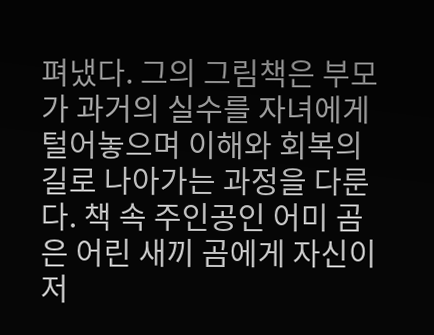펴냈다. 그의 그림책은 부모가 과거의 실수를 자녀에게 털어놓으며 이해와 회복의 길로 나아가는 과정을 다룬다. 책 속 주인공인 어미 곰은 어린 새끼 곰에게 자신이 저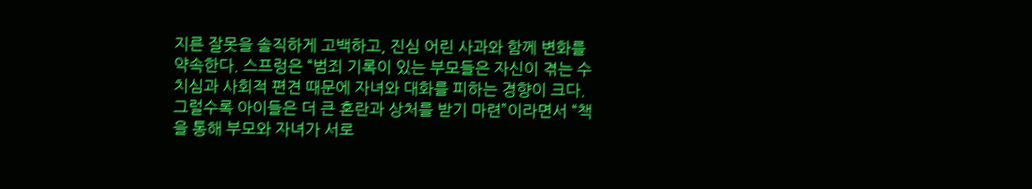지른 잘못을 솔직하게 고백하고, 진심 어린 사과와 함께 변화를 약속한다. 스프렁은 “범죄 기록이 있는 부모들은 자신이 겪는 수치심과 사회적 편견 때문에 자녀와 대화를 피하는 경향이 크다. 그럴수록 아이들은 더 큰 혼란과 상처를 받기 마련”이라면서 “책을 통해 부모와 자녀가 서로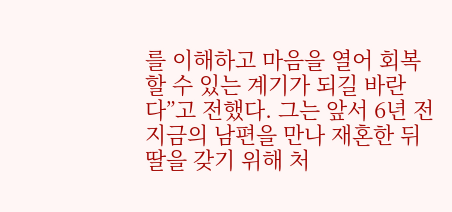를 이해하고 마음을 열어 회복할 수 있는 계기가 되길 바란다”고 전했다. 그는 앞서 6년 전 지금의 남편을 만나 재혼한 뒤 딸을 갖기 위해 처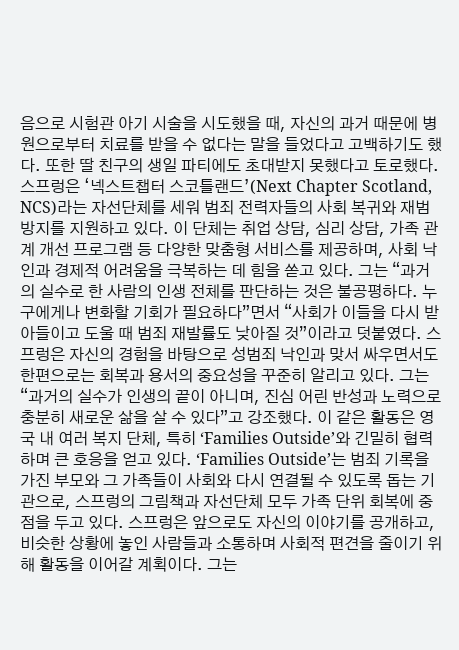음으로 시험관 아기 시술을 시도했을 때, 자신의 과거 때문에 병원으로부터 치료를 받을 수 없다는 말을 들었다고 고백하기도 했다. 또한 딸 친구의 생일 파티에도 초대받지 못했다고 토로했다. 스프렁은 ‘넥스트챕터 스코틀랜드’(Next Chapter Scotland, NCS)라는 자선단체를 세워 범죄 전력자들의 사회 복귀와 재범 방지를 지원하고 있다. 이 단체는 취업 상담, 심리 상담, 가족 관계 개선 프로그램 등 다양한 맞춤형 서비스를 제공하며, 사회 낙인과 경제적 어려움을 극복하는 데 힘을 쏟고 있다. 그는 “과거의 실수로 한 사람의 인생 전체를 판단하는 것은 불공평하다. 누구에게나 변화할 기회가 필요하다”면서 “사회가 이들을 다시 받아들이고 도울 때 범죄 재발률도 낮아질 것”이라고 덧붙였다. 스프렁은 자신의 경험을 바탕으로 성범죄 낙인과 맞서 싸우면서도 한편으로는 회복과 용서의 중요성을 꾸준히 알리고 있다. 그는 “과거의 실수가 인생의 끝이 아니며, 진심 어린 반성과 노력으로 충분히 새로운 삶을 살 수 있다”고 강조했다. 이 같은 활동은 영국 내 여러 복지 단체, 특히 ‘Families Outside’와 긴밀히 협력하며 큰 호응을 얻고 있다. ‘Families Outside’는 범죄 기록을 가진 부모와 그 가족들이 사회와 다시 연결될 수 있도록 돕는 기관으로, 스프렁의 그림책과 자선단체 모두 가족 단위 회복에 중점을 두고 있다. 스프렁은 앞으로도 자신의 이야기를 공개하고, 비슷한 상황에 놓인 사람들과 소통하며 사회적 편견을 줄이기 위해 활동을 이어갈 계획이다. 그는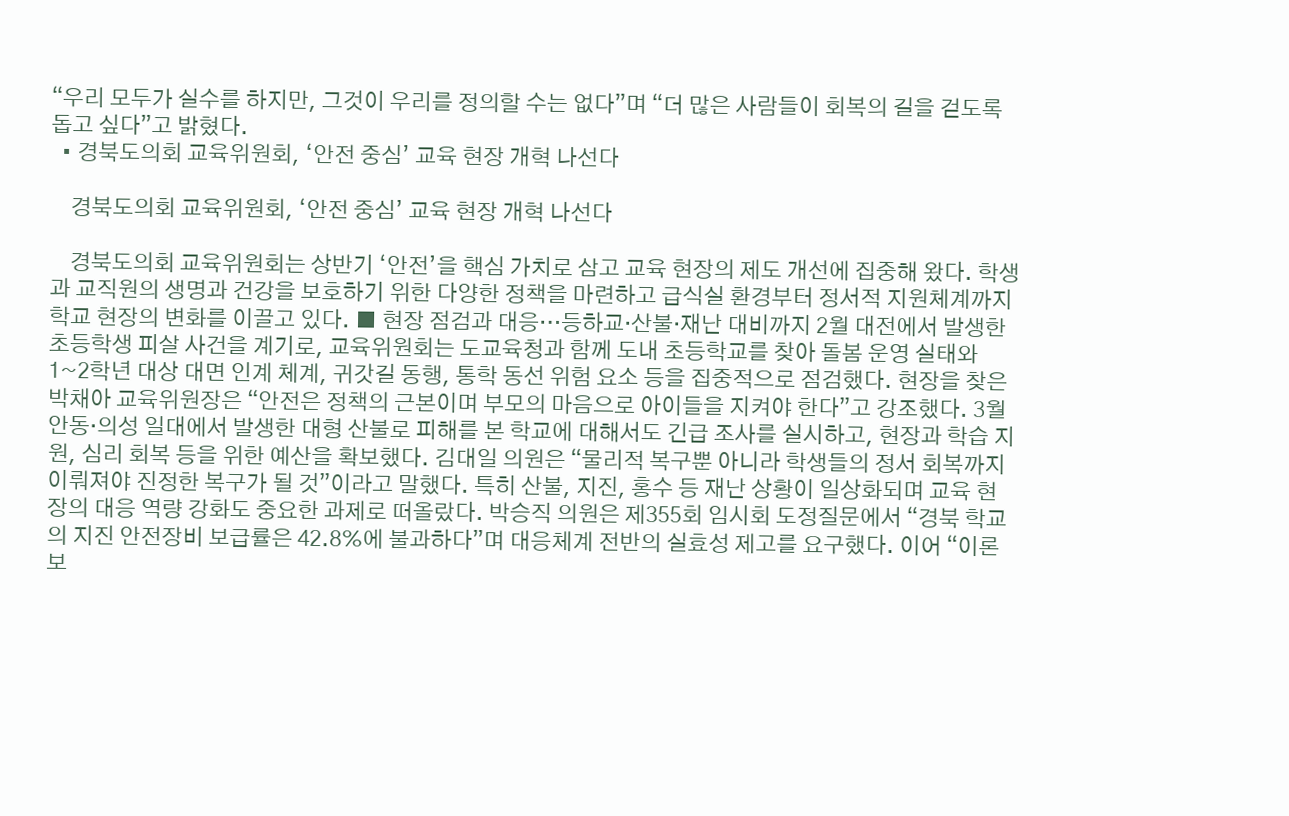“우리 모두가 실수를 하지만, 그것이 우리를 정의할 수는 없다”며 “더 많은 사람들이 회복의 길을 걷도록 돕고 싶다”고 밝혔다.
  • 경북도의회 교육위원회, ‘안전 중심’ 교육 현장 개혁 나선다

    경북도의회 교육위원회, ‘안전 중심’ 교육 현장 개혁 나선다

    경북도의회 교육위원회는 상반기 ‘안전’을 핵심 가치로 삼고 교육 현장의 제도 개선에 집중해 왔다. 학생과 교직원의 생명과 건강을 보호하기 위한 다양한 정책을 마련하고 급식실 환경부터 정서적 지원체계까지 학교 현장의 변화를 이끌고 있다. ■ 현장 점검과 대응…등하교·산불·재난 대비까지 2월 대전에서 발생한 초등학생 피살 사건을 계기로, 교육위원회는 도교육청과 함께 도내 초등학교를 찾아 돌봄 운영 실태와 1~2학년 대상 대면 인계 체계, 귀갓길 동행, 통학 동선 위험 요소 등을 집중적으로 점검했다. 현장을 찾은 박채아 교육위원장은 “안전은 정책의 근본이며 부모의 마음으로 아이들을 지켜야 한다”고 강조했다. 3월 안동·의성 일대에서 발생한 대형 산불로 피해를 본 학교에 대해서도 긴급 조사를 실시하고, 현장과 학습 지원, 심리 회복 등을 위한 예산을 확보했다. 김대일 의원은 “물리적 복구뿐 아니라 학생들의 정서 회복까지 이뤄져야 진정한 복구가 될 것”이라고 말했다. 특히 산불, 지진, 홍수 등 재난 상황이 일상화되며 교육 현장의 대응 역량 강화도 중요한 과제로 떠올랐다. 박승직 의원은 제355회 임시회 도정질문에서 “경북 학교의 지진 안전장비 보급률은 42.8%에 불과하다”며 대응체계 전반의 실효성 제고를 요구했다. 이어 “이론보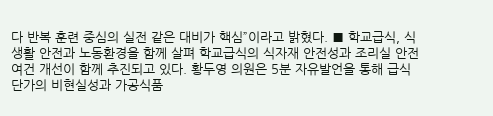다 반복 훈련 중심의 실전 같은 대비가 핵심”이라고 밝혔다. ■ 학교급식, 식생활 안전과 노동환경을 함께 살펴 학교급식의 식자재 안전성과 조리실 안전 여건 개선이 함께 추진되고 있다. 황두영 의원은 5분 자유발언을 통해 급식 단가의 비현실성과 가공식품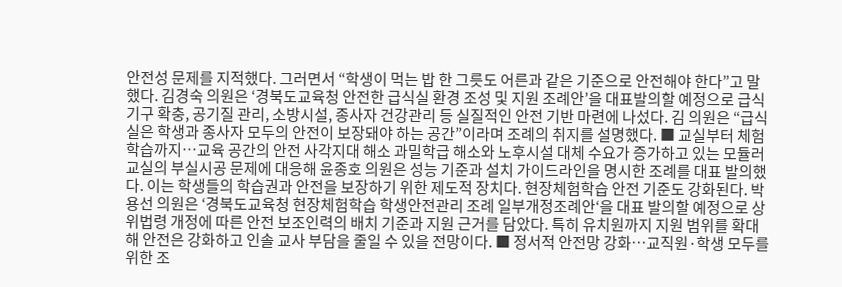안전성 문제를 지적했다. 그러면서 “학생이 먹는 밥 한 그릇도 어른과 같은 기준으로 안전해야 한다”고 말했다. 김경숙 의원은 ‘경북도교육청 안전한 급식실 환경 조성 및 지원 조례안’을 대표발의할 예정으로 급식기구 확충, 공기질 관리, 소방시설, 종사자 건강관리 등 실질적인 안전 기반 마련에 나섰다. 김 의원은 “급식실은 학생과 종사자 모두의 안전이 보장돼야 하는 공간”이라며 조례의 취지를 설명했다. ■ 교실부터 체험학습까지…교육 공간의 안전 사각지대 해소 과밀학급 해소와 노후시설 대체 수요가 증가하고 있는 모듈러 교실의 부실시공 문제에 대응해 윤종호 의원은 성능 기준과 설치 가이드라인을 명시한 조례를 대표 발의했다. 이는 학생들의 학습권과 안전을 보장하기 위한 제도적 장치다. 현장체험학습 안전 기준도 강화된다. 박용선 의원은 ‘경북도교육청 현장체험학습 학생안전관리 조례 일부개정조례안‘을 대표 발의할 예정으로 상위법령 개정에 따른 안전 보조인력의 배치 기준과 지원 근거를 담았다. 특히 유치원까지 지원 범위를 확대해 안전은 강화하고 인솔 교사 부담을 줄일 수 있을 전망이다. ■ 정서적 안전망 강화…교직원·학생 모두를 위한 조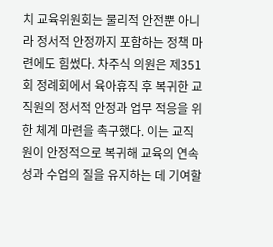치 교육위원회는 물리적 안전뿐 아니라 정서적 안정까지 포함하는 정책 마련에도 힘썼다. 차주식 의원은 제351회 정례회에서 육아휴직 후 복귀한 교직원의 정서적 안정과 업무 적응을 위한 체계 마련을 촉구했다. 이는 교직원이 안정적으로 복귀해 교육의 연속성과 수업의 질을 유지하는 데 기여할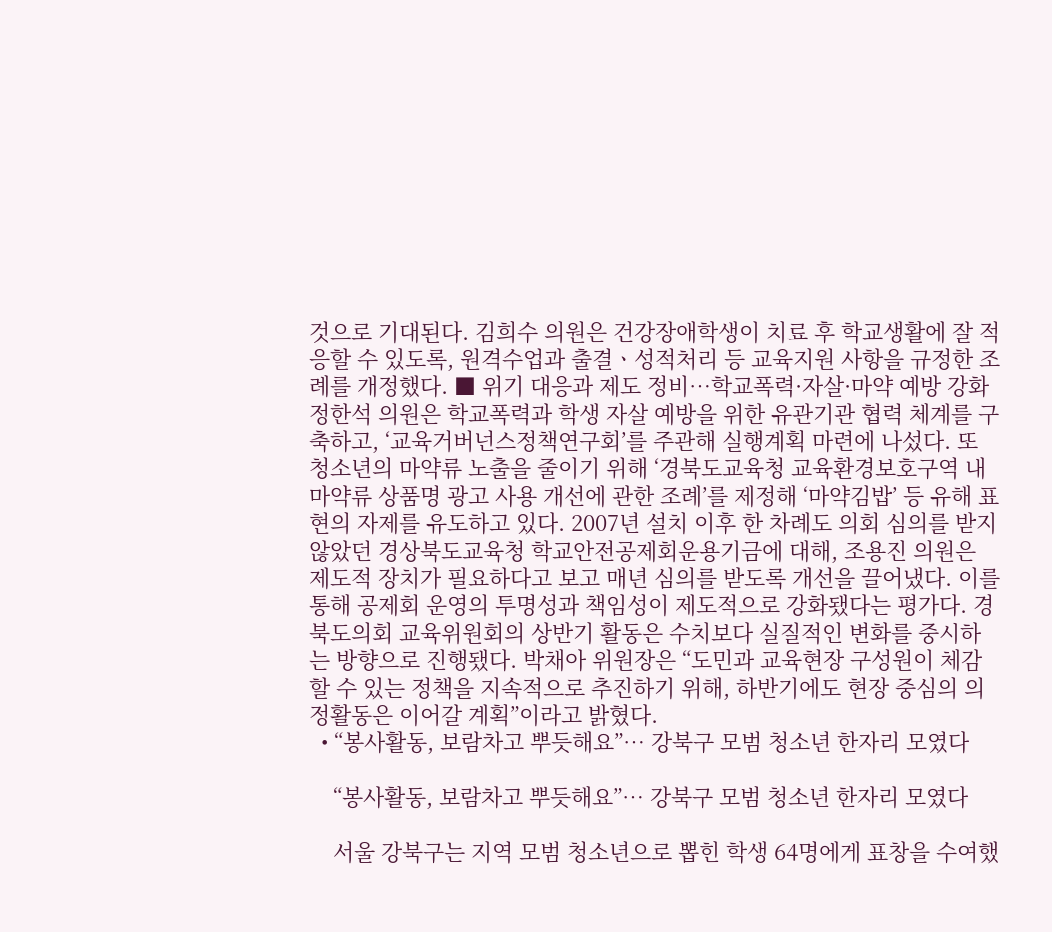것으로 기대된다. 김희수 의원은 건강장애학생이 치료 후 학교생활에 잘 적응할 수 있도록, 원격수업과 출결ㆍ성적처리 등 교육지원 사항을 규정한 조례를 개정했다. ■ 위기 대응과 제도 정비…학교폭력·자살·마약 예방 강화 정한석 의원은 학교폭력과 학생 자살 예방을 위한 유관기관 협력 체계를 구축하고, ‘교육거버넌스정책연구회’를 주관해 실행계획 마련에 나섰다. 또 청소년의 마약류 노출을 줄이기 위해 ‘경북도교육청 교육환경보호구역 내 마약류 상품명 광고 사용 개선에 관한 조례’를 제정해 ‘마약김밥’ 등 유해 표현의 자제를 유도하고 있다. 2007년 설치 이후 한 차례도 의회 심의를 받지 않았던 경상북도교육청 학교안전공제회운용기금에 대해, 조용진 의원은 제도적 장치가 필요하다고 보고 매년 심의를 받도록 개선을 끌어냈다. 이를 통해 공제회 운영의 투명성과 책임성이 제도적으로 강화됐다는 평가다. 경북도의회 교육위원회의 상반기 활동은 수치보다 실질적인 변화를 중시하는 방향으로 진행됐다. 박채아 위원장은 “도민과 교육현장 구성원이 체감할 수 있는 정책을 지속적으로 추진하기 위해, 하반기에도 현장 중심의 의정활동은 이어갈 계획”이라고 밝혔다.
  • “봉사활동, 보람차고 뿌듯해요”… 강북구 모범 청소년 한자리 모였다

    “봉사활동, 보람차고 뿌듯해요”… 강북구 모범 청소년 한자리 모였다

    서울 강북구는 지역 모범 청소년으로 뽑힌 학생 64명에게 표창을 수여했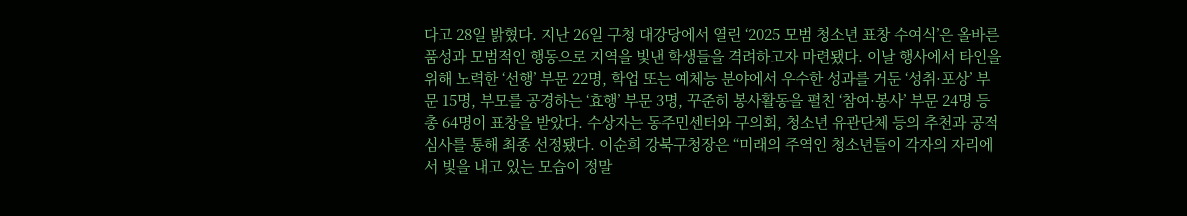다고 28일 밝혔다. 지난 26일 구청 대강당에서 열린 ‘2025 모범 청소년 표창 수여식’은 올바른 품성과 모범적인 행동으로 지역을 빛낸 학생들을 격려하고자 마련됐다. 이날 행사에서 타인을 위해 노력한 ‘선행’ 부문 22명, 학업 또는 예체능 분야에서 우수한 성과를 거둔 ‘성취·포상’ 부문 15명, 부모를 공경하는 ‘효행’ 부문 3명, 꾸준히 봉사활동을 펼친 ‘참여·봉사’ 부문 24명 등 총 64명이 표창을 받았다. 수상자는 동주민센터와 구의회, 청소년 유관단체 등의 추천과 공적 심사를 통해 최종 선정됐다. 이순희 강북구청장은 “미래의 주역인 청소년들이 각자의 자리에서 빛을 내고 있는 모습이 정말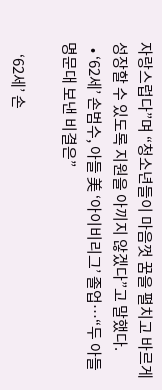자랑스럽다”며 “청소년들이 마음껏 꿈을 펼치고 바르게 성장할 수 있도록 지원을 아끼지 않겠다”고 말했다.
  • ‘62세’ 손범수, 아들 美 ‘아이비리그’ 졸업…“두 아들 명문대 보낸 비결은”

    ‘62세’ 손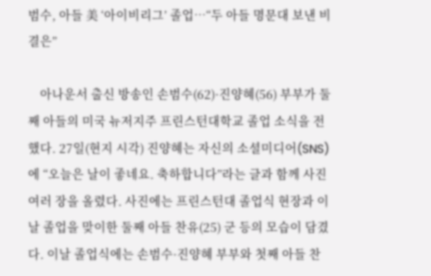범수, 아들 美 ‘아이비리그’ 졸업…“두 아들 명문대 보낸 비결은”

    아나운서 출신 방송인 손범수(62)·진양혜(56) 부부가 둘째 아들의 미국 뉴저지주 프린스턴대학교 졸업 소식을 전했다. 27일(현지 시각) 진양혜는 자신의 소셜미디어(SNS)에 “오늘은 날이 좋네요. 축하합니다”라는 글과 함께 사진 여러 장을 올렸다. 사진에는 프린스턴대 졸업식 현장과 이날 졸업을 맞이한 둘째 아들 찬유(25) 군 등의 모습이 담겼다. 이날 졸업식에는 손범수·진양혜 부부와 첫째 아들 찬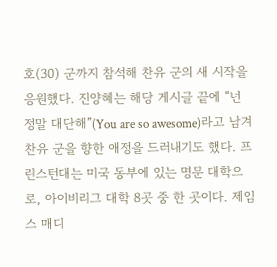호(30) 군까지 참석해 찬유 군의 새 시작을 응원했다. 진양혜는 해당 게시글 끝에 “넌 정말 대단해”(You are so awesome)라고 남겨 찬유 군을 향한 애정을 드러내기도 했다. 프린스턴대는 미국 동부에 있는 명문 대학으로, 아이비리그 대학 8곳 중 한 곳이다. 제임스 매디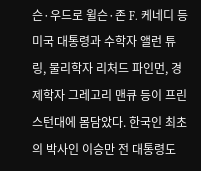슨·우드로 윌슨·존 F. 케네디 등 미국 대통령과 수학자 앨런 튜링, 물리학자 리처드 파인먼, 경제학자 그레고리 맨큐 등이 프린스턴대에 몸담았다. 한국인 최초의 박사인 이승만 전 대통령도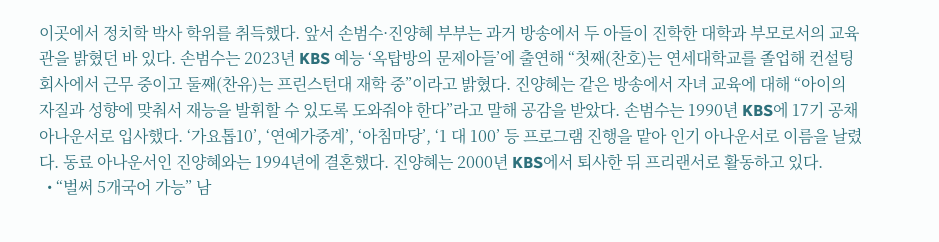이곳에서 정치학 박사 학위를 취득했다. 앞서 손범수·진양혜 부부는 과거 방송에서 두 아들이 진학한 대학과 부모로서의 교육관을 밝혔던 바 있다. 손범수는 2023년 KBS 예능 ‘옥탑방의 문제아들’에 출연해 “첫째(찬호)는 연세대학교를 졸업해 컨설팅 회사에서 근무 중이고 둘째(찬유)는 프린스턴대 재학 중”이라고 밝혔다. 진양혜는 같은 방송에서 자녀 교육에 대해 “아이의 자질과 성향에 맞춰서 재능을 발휘할 수 있도록 도와줘야 한다”라고 말해 공감을 받았다. 손범수는 1990년 KBS에 17기 공채 아나운서로 입사했다. ‘가요톱10’, ‘연예가중계’, ‘아침마당’, ‘1 대 100’ 등 프로그램 진행을 맡아 인기 아나운서로 이름을 날렸다. 동료 아나운서인 진양혜와는 1994년에 결혼했다. 진양혜는 2000년 KBS에서 퇴사한 뒤 프리랜서로 활동하고 있다.
  • “벌써 5개국어 가능” 남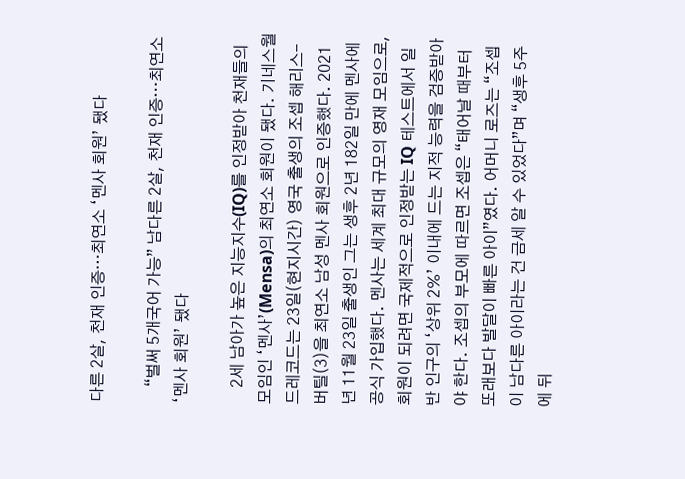다른 2살, 천재 인증…최연소 ‘멘사 회원’ 됐다

    “벌써 5개국어 가능” 남다른 2살, 천재 인증…최연소 ‘멘사 회원’ 됐다

    2세 남아가 높은 지능지수(IQ)를 인정받아 천재들의 모임인 ‘멘사’(Mensa)의 최연소 회원이 됐다. 기네스월드레코드는 23일(현지시간) 영국 출생의 조셉 해리스-버틸(3)을 최연소 남성 멘사 회원으로 인증했다. 2021년 11월 23일 출생인 그는 생후 2년 182일 만에 멘사에 공식 가입했다. 멘사는 세계 최대 규모의 영재 모임으로, 회원이 되려면 국제적으로 인정받는 IQ 테스트에서 일반 인구의 ‘상위 2%’ 이내에 드는 지적 능력을 검증받아야 한다. 조셉의 부모에 따르면 조셉은 “태어날 때부터 또래보다 발달이 빠른 아이”였다. 어머니 로즈는 “조셉이 남다른 아이라는 건 금세 알 수 있었다”며 “생후 5주에 뒤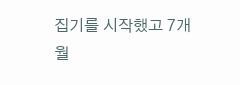집기를 시작했고 7개월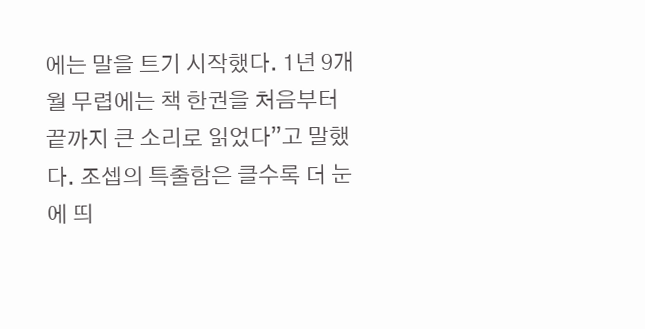에는 말을 트기 시작했다. 1년 9개월 무렵에는 책 한권을 처음부터 끝까지 큰 소리로 읽었다”고 말했다. 조셉의 특출함은 클수록 더 눈에 띄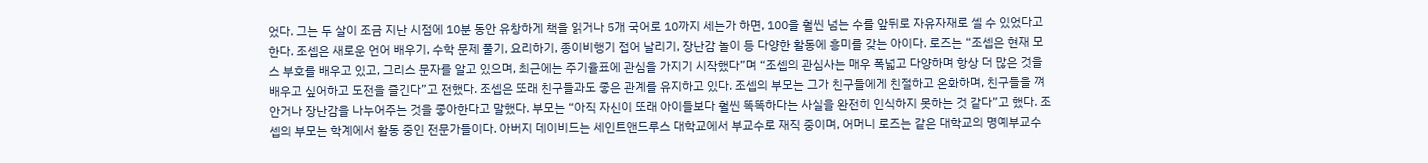었다. 그는 두 살이 조금 지난 시점에 10분 동안 유창하게 책을 읽거나 5개 국어로 10까지 세는가 하면, 100을 훨씬 넘는 수를 앞뒤로 자유자재로 셀 수 있었다고 한다. 조셉은 새로운 언어 배우기, 수학 문제 풀기, 요리하기, 종이비행기 접어 날리기, 장난감 놀이 등 다양한 활동에 흥미를 갖는 아이다. 로즈는 “조셉은 현재 모스 부호를 배우고 있고, 그리스 문자를 알고 있으며, 최근에는 주기율표에 관심을 가지기 시작했다”며 “조셉의 관심사는 매우 폭넓고 다양하며 항상 더 많은 것을 배우고 싶어하고 도전을 즐긴다”고 전했다. 조셉은 또래 친구들과도 좋은 관계를 유지하고 있다. 조셉의 부모는 그가 친구들에게 친절하고 온화하며, 친구들을 껴안거나 장난감을 나누어주는 것을 좋아한다고 말했다. 부모는 “아직 자신이 또래 아이들보다 훨씬 똑똑하다는 사실을 완전히 인식하지 못하는 것 같다”고 했다. 조셉의 부모는 학계에서 활동 중인 전문가들이다. 아버지 데이비드는 세인트앤드루스 대학교에서 부교수로 재직 중이며, 어머니 로즈는 같은 대학교의 명예부교수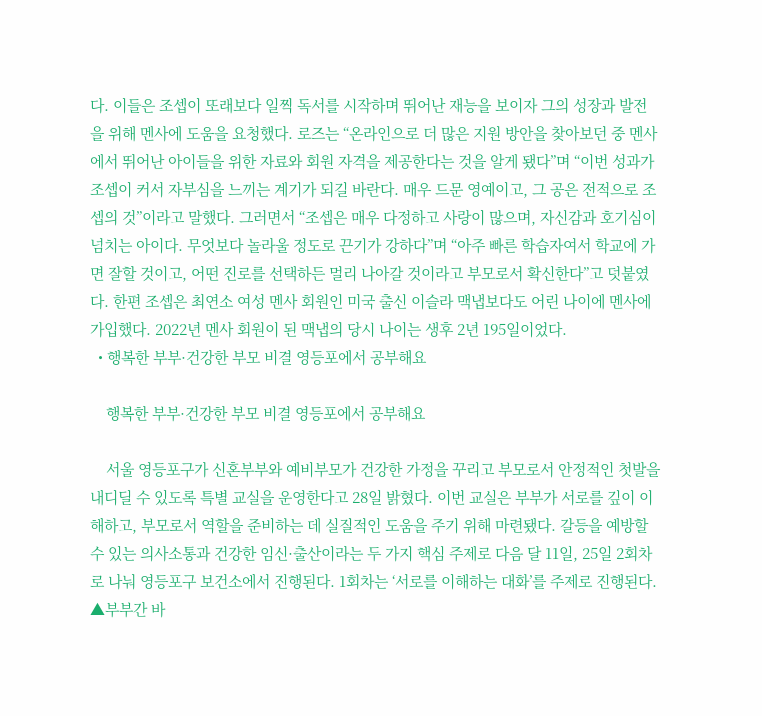다. 이들은 조셉이 또래보다 일찍 독서를 시작하며 뛰어난 재능을 보이자 그의 성장과 발전을 위해 멘사에 도움을 요청했다. 로즈는 “온라인으로 더 많은 지원 방안을 찾아보던 중 멘사에서 뛰어난 아이들을 위한 자료와 회원 자격을 제공한다는 것을 알게 됐다”며 “이번 성과가 조셉이 커서 자부심을 느끼는 계기가 되길 바란다. 매우 드문 영예이고, 그 공은 전적으로 조셉의 것”이라고 말했다. 그러면서 “조셉은 매우 다정하고 사랑이 많으며, 자신감과 호기심이 넘치는 아이다. 무엇보다 놀라울 정도로 끈기가 강하다”며 “아주 빠른 학습자여서 학교에 가면 잘할 것이고, 어떤 진로를 선택하든 멀리 나아갈 것이라고 부모로서 확신한다”고 덧붙였다. 한편 조셉은 최연소 여성 멘사 회원인 미국 출신 이슬라 맥냅보다도 어린 나이에 멘사에 가입했다. 2022년 멘사 회원이 된 맥냅의 당시 나이는 생후 2년 195일이었다.
  • 행복한 부부·건강한 부모 비결 영등포에서 공부해요

    행복한 부부·건강한 부모 비결 영등포에서 공부해요

    서울 영등포구가 신혼부부와 예비부모가 건강한 가정을 꾸리고 부모로서 안정적인 첫발을 내디딜 수 있도록 특별 교실을 운영한다고 28일 밝혔다. 이번 교실은 부부가 서로를 깊이 이해하고, 부모로서 역할을 준비하는 데 실질적인 도움을 주기 위해 마련됐다. 갈등을 예방할 수 있는 의사소통과 건강한 임신·출산이라는 두 가지 핵심 주제로 다음 달 11일, 25일 2회차로 나눠 영등포구 보건소에서 진행된다. 1회차는 ‘서로를 이해하는 대화’를 주제로 진행된다. ▲부부간 바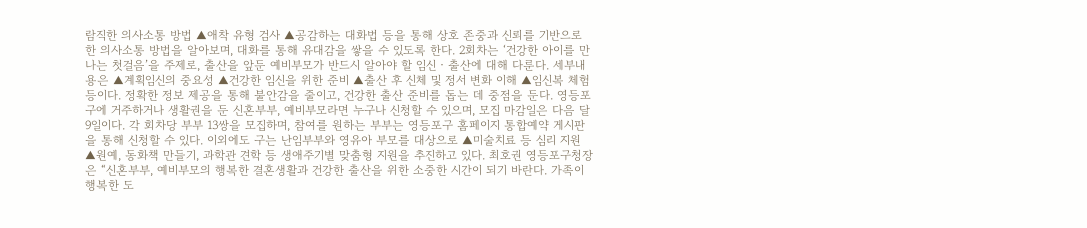람직한 의사소통 방법 ▲애착 유형 검사 ▲공감하는 대화법 등을 통해 상호 존중과 신뢰를 기반으로 한 의사소통 방법을 알아보며, 대화를 통해 유대감을 쌓을 수 있도록 한다. 2회차는 ‘건강한 아이를 만나는 첫걸음’을 주제로, 출산을 앞둔 예비부모가 반드시 알아야 할 임신‧출산에 대해 다룬다. 세부내용은 ▲계획임신의 중요성 ▲건강한 임신을 위한 준비 ▲출산 후 신체 및 정서 변화 이해 ▲임신복 체험 등이다. 정확한 정보 제공을 통해 불안감을 줄이고, 건강한 출산 준비를 돕는 데 중점을 둔다. 영등포구에 거주하거나 생활권을 둔 신혼부부, 예비부모라면 누구나 신청할 수 있으며, 모집 마감일은 다음 달 9일이다. 각 회차당 부부 13쌍을 모집하며, 참여를 원하는 부부는 영등포구 홈페이지 통합예약 게시판을 통해 신청할 수 있다. 이외에도 구는 난임부부와 영유아 부모를 대상으로 ▲미술치료 등 심리 지원 ▲원예, 동화책 만들기, 과학관 견학 등 생애주기별 맞춤형 지원을 추진하고 있다. 최호권 영등포구청장은 “신혼부부, 예비부모의 행복한 결혼생활과 건강한 출산을 위한 소중한 시간이 되기 바란다. 가족이 행복한 도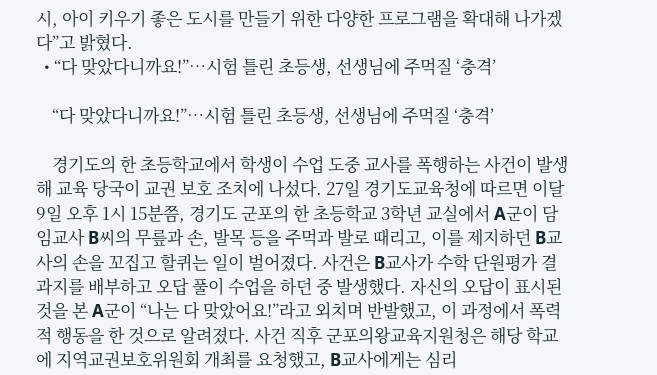시, 아이 키우기 좋은 도시를 만들기 위한 다양한 프로그램을 확대해 나가겠다”고 밝혔다.
  • “다 맞았다니까요!”…시험 틀린 초등생, 선생님에 주먹질 ‘충격’

    “다 맞았다니까요!”…시험 틀린 초등생, 선생님에 주먹질 ‘충격’

    경기도의 한 초등학교에서 학생이 수업 도중 교사를 폭행하는 사건이 발생해 교육 당국이 교권 보호 조치에 나섰다. 27일 경기도교육청에 따르면 이달 9일 오후 1시 15분쯤, 경기도 군포의 한 초등학교 3학년 교실에서 A군이 담임교사 B씨의 무릎과 손, 발목 등을 주먹과 발로 때리고, 이를 제지하던 B교사의 손을 꼬집고 할퀴는 일이 벌어졌다. 사건은 B교사가 수학 단원평가 결과지를 배부하고 오답 풀이 수업을 하던 중 발생했다. 자신의 오답이 표시된 것을 본 A군이 “나는 다 맞았어요!”라고 외치며 반발했고, 이 과정에서 폭력적 행동을 한 것으로 알려졌다. 사건 직후 군포의왕교육지원청은 해당 학교에 지역교권보호위원회 개최를 요청했고, B교사에게는 심리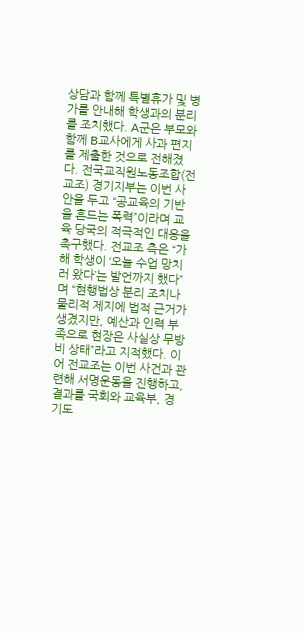상담과 함께 특별휴가 및 병가를 안내해 학생과의 분리를 조치했다. A군은 부모와 함께 B교사에게 사과 편지를 제출한 것으로 전해졌다. 전국교직원노동조합(전교조) 경기지부는 이번 사안을 두고 “공교육의 기반을 흔드는 폭력”이라며 교육 당국의 적극적인 대응을 촉구했다. 전교조 측은 “가해 학생이 ‘오늘 수업 망치러 왔다’는 발언까지 했다”며 “현행법상 분리 조치나 물리적 제지에 법적 근거가 생겼지만, 예산과 인력 부족으로 현장은 사실상 무방비 상태”라고 지적했다. 이어 전교조는 이번 사건과 관련해 서명운동을 진행하고, 결과를 국회와 교육부, 경기도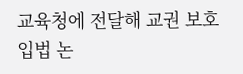교육청에 전달해 교권 보호 입법 논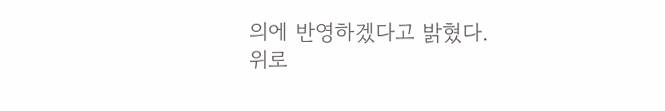의에 반영하겠다고 밝혔다.
위로